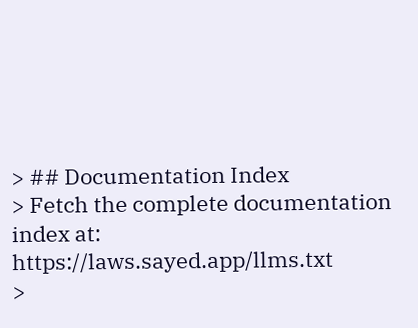> ## Documentation Index
> Fetch the complete documentation index at: https://laws.sayed.app/llms.txt
>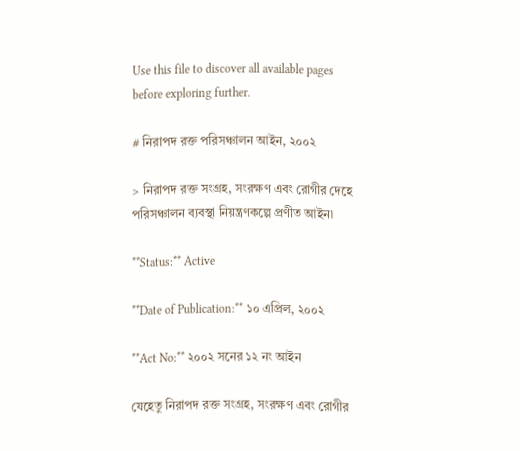Use this file to discover all available pages before exploring further.

# নিরাপদ রক্ত পরিসঞ্চালন আইন, ২০০২

> নিরাপদ রক্ত সংগ্রহ, সংরক্ষণ এবং রোগীর দেহে পরিসঞ্চালন ব্যবস্থা নিয়ন্ত্রণকল্পে প্রণীত আইন৷

**Status:** Active

**Date of Publication:** ১০ এপ্রিল, ২০০২

**Act No:** ২০০২ সনের ১২ নং আইন

যেহেতু নিরাপদ রক্ত সংগ্রহ, সংরক্ষণ এবং রোগীর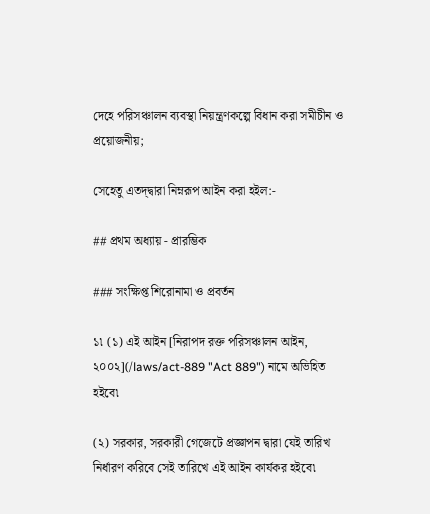দেহে পরিসঞ্চালন ব্যবস্থা নিয়ন্ত্রণকল্পে বিধান করা সমীচীন ও প্রয়োজনীয়;

সেহেতু এতদ্‌দ্বারা নিম্নরূপ আইন করা হইল:-

## প্রথম অধ্যায় - প্রারম্ভিক

### সংক্ষিপ্ত শিরোনামা ও প্রবর্তন

১৷ (১) এই আইন [নিরাপদ রক্ত পরিসঞ্চালন আইন, ২০০২](/laws/act-889 "Act 889") নামে অভিহিত হইবে৷

(২) সরকার, সরকারী গেজেটে প্রজ্ঞাপন দ্বারা যেই তারিখ নির্ধারণ করিবে সেই তারিখে এই আইন কার্যকর হইবে৷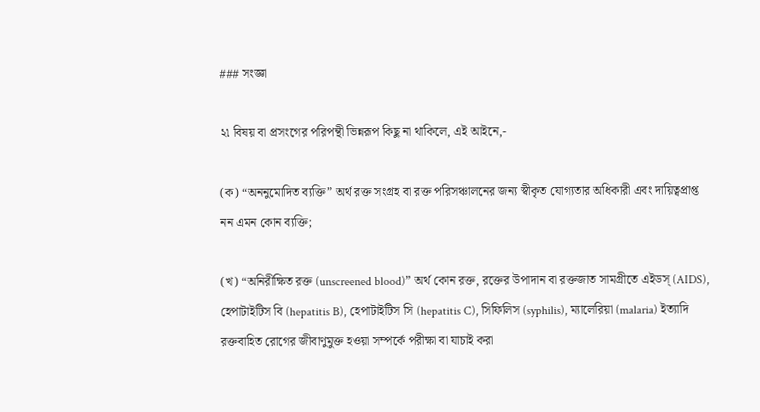### সংজ্ঞা

২৷ বিষয় বা প্রসংগের পরিপন্থী ভিন্নরূপ কিছু না থাকিলে, এই আইনে,-

(ক) “অননুমোদিত ব্যক্তি” অর্থ রক্ত সংগ্রহ বা রক্ত পরিসঞ্চালনের জন্য স্বীকৃত যোগ্যতার অধিকারী এবং দায়িত্বপ্রাপ্ত নন এমন কোন ব্যক্তি;

(খ) “অনিরীক্ষিত রক্ত (unscreened blood)” অর্থ কোন রক্ত, রক্তের উপাদান বা রক্তজাত সামগ্রীতে এইডস্‌ (AIDS), হেপাটাইটিস বি (hepatitis B), হেপাটাইটিস সি (hepatitis C), সিফিলিস (syphilis), ম্যালেরিয়া (malaria) ইত্যাদি রক্তবাহিত রোগের জীবাণুমুক্ত হওয়া সম্পর্কে পরীক্ষা বা যাচাই করা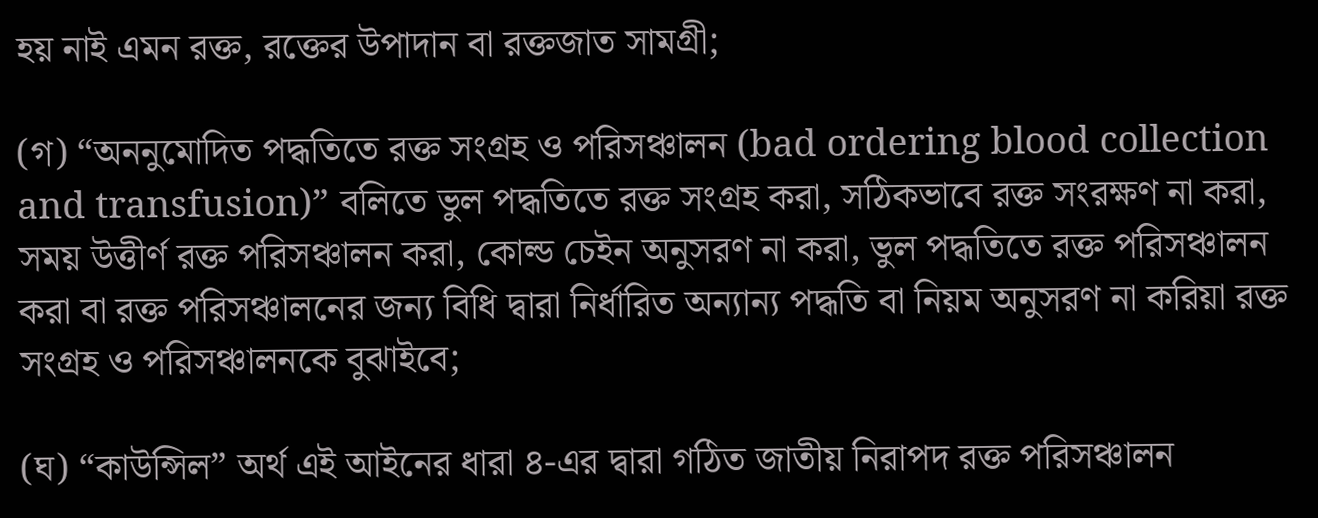হয় নাই এমন রক্ত, রক্তের উপাদান বা রক্তজাত সামগ্রী;

(গ) “অননুমোদিত পদ্ধতিতে রক্ত সংগ্রহ ও পরিসঞ্চালন (bad ordering blood collection and transfusion)” বলিতে ভুল পদ্ধতিতে রক্ত সংগ্রহ করা, সঠিকভাবে রক্ত সংরক্ষণ না করা, সময় উত্তীর্ণ রক্ত পরিসঞ্চালন করা, কোল্ড চেইন অনুসরণ না করা, ভুল পদ্ধতিতে রক্ত পরিসঞ্চালন করা বা রক্ত পরিসঞ্চালনের জন্য বিধি দ্বারা নির্ধারিত অন্যান্য পদ্ধতি বা নিয়ম অনুসরণ না করিয়া রক্ত সংগ্রহ ও পরিসঞ্চালনকে বুঝাইবে;

(ঘ) “কাউন্সিল” অর্থ এই আইনের ধারা ৪-এর দ্বারা গঠিত জাতীয় নিরাপদ রক্ত পরিসঞ্চালন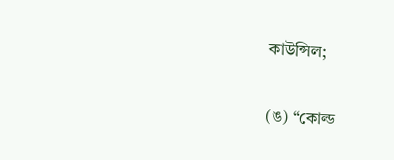কাউন্সিল;

(ঙ) “কোল্ড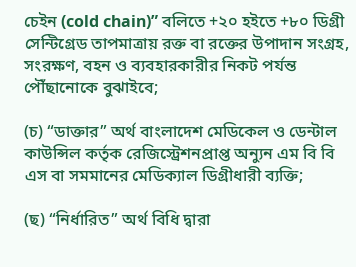চেইন (cold chain)” বলিতে +২০ হইতে +৮০ ডিগ্রী সেন্টিগ্রেড তাপমাত্রায় রক্ত বা রক্তের উপাদান সংগ্রহ, সংরক্ষণ, বহন ও ব্যবহারকারীর নিকট পর্যন্ত পৌঁছানোকে বুঝাইবে;

(চ) “ডাক্তার” অর্থ বাংলাদেশ মেডিকেল ও ডেন্টাল কাউন্সিল কর্তৃক রেজিস্ট্রেশনপ্রাপ্ত অন্যুন এম বি বি এস বা সমমানের মেডিক্যাল ডিগ্রীধারী ব্যক্তি;

(ছ) “নির্ধারিত” অর্থ বিধি দ্বারা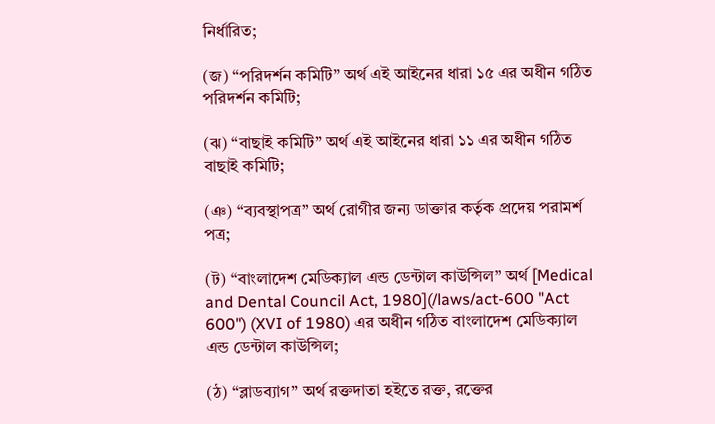নির্ধারিত;

(জ) “পরিদর্শন কমিটি” অর্থ এই আইনের ধারা ১৫ এর অধীন গঠিত পরিদর্শন কমিটি;

(ঝ) “বাছাই কমিটি” অর্থ এই আইনের ধারা ১১ এর অধীন গঠিত বাছাই কমিটি;

(ঞ) “ব্যবস্থাপত্র” অর্থ রোগীর জন্য ডাক্তার কর্তৃক প্রদেয় পরামর্শ পত্র;

(ট) “বাংলাদেশ মেডিক্যাল এন্ড ডেন্টাল কাউন্সিল” অর্থ [Medical and Dental Council Act, 1980](/laws/act-600 "Act 600") (XVI of 1980) এর অধীন গঠিত বাংলাদেশ মেডিক্যাল এন্ড ডেন্টাল কাউন্সিল;

(ঠ) “ব্লাডব্যাগ” অর্থ রক্তদাতা হইতে রক্ত, রক্তের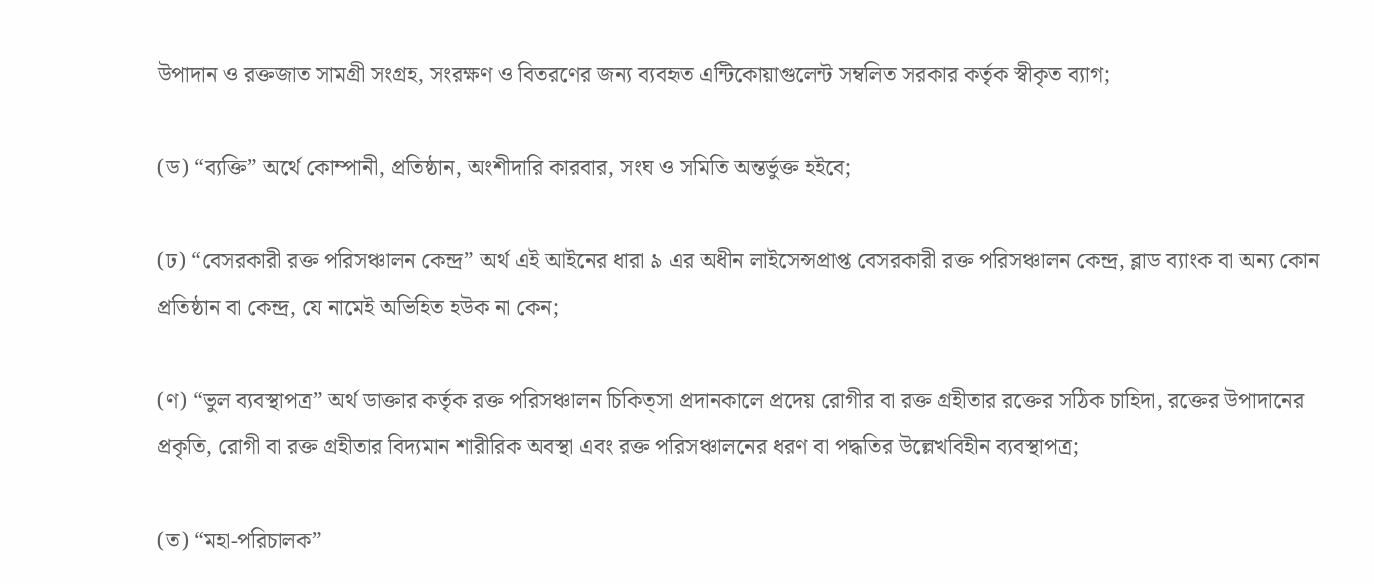উপাদান ও রক্তজাত সামগ্রী সংগ্রহ, সংরক্ষণ ও বিতরণের জন্য ব্যবহৃত এন্টিকোয়াগুলেন্ট সম্বলিত সরকার কর্তৃক স্বীকৃত ব্যাগ;

(ড) “ব্যক্তি” অর্থে কোম্পানী, প্রতিষ্ঠান, অংশীদারি কারবার, সংঘ ও সমিতি অন্তর্ভুক্ত হইবে;

(ঢ) “বেসরকারী রক্ত পরিসঞ্চালন কেন্দ্র” অর্থ এই আইনের ধারা ৯ এর অধীন লাইসেন্সপ্রাপ্ত বেসরকারী রক্ত পরিসঞ্চালন কেন্দ্র, ব্লাড ব্যাংক বা অন্য কোন প্রতিষ্ঠান বা কেন্দ্র, যে নামেই অভিহিত হউক না কেন;

(ণ) “ভুল ব্যবস্থাপত্র” অর্থ ডাক্তার কর্তৃক রক্ত পরিসঞ্চালন চিকিত্সা প্রদানকালে প্রদেয় রোগীর বা রক্ত গ্রহীতার রক্তের সঠিক চাহিদা, রক্তের উপাদানের প্রকৃতি, রোগী বা রক্ত গ্রহীতার বিদ্যমান শারীরিক অবস্থা এবং রক্ত পরিসঞ্চালনের ধরণ বা পদ্ধতির উল্লেখবিহীন ব্যবস্থাপত্র;

(ত) “মহা-পরিচালক”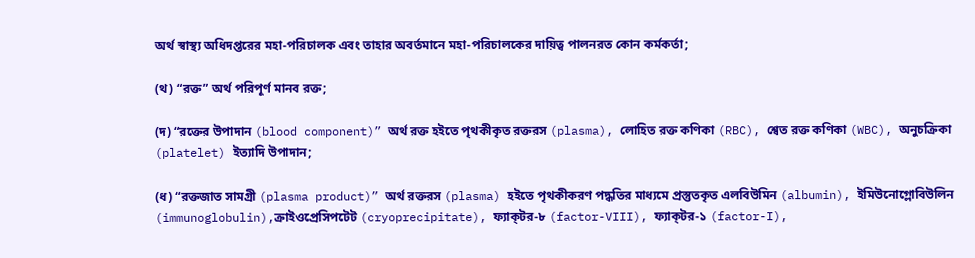অর্থ স্বাস্থ্য অধিদপ্তরের মহা-পরিচালক এবং তাহার অবর্তমানে মহা-পরিচালকের দায়িত্ব পালনরত কোন কর্মকর্তা;

(থ) “রক্ত” অর্থ পরিপূর্ণ মানব রক্ত;

(দ) “রক্তের উপাদান (blood component)” অর্থ রক্ত হইতে পৃথকীকৃত রক্তরস (plasma), লোহিত রক্ত কণিকা (RBC), শ্বেত রক্ত কণিকা (WBC), অনুচক্রিকা (platelet) ইত্যাদি উপাদান;

(ধ) “রক্তজাত সামগ্রী (plasma product)” অর্থ রক্তরস (plasma) হইতে পৃথকীকরণ পদ্ধতির মাধ্যমে প্রস্তুতকৃত এলবিউমিন (albumin), ইমিউনোগ্লোবিউলিন (immunoglobulin),ক্রাইওপ্রেসিপটেট (cryoprecipitate), ফ্যাক্‌টর-৮ (factor-VIII), ফ্যাক্‌টর-১ (factor-I),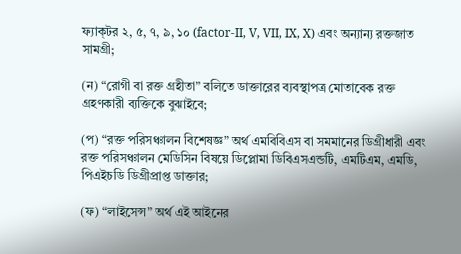ফ্যাক্‌টর ২, ৫, ৭, ৯, ১০ (factor-II, V, VII, IX, X) এবং অন্যান্য রক্তজাত সামগ্রী;

(ন) “রোগী বা রক্ত গ্রহীতা” বলিতে ডাক্তারের ব্যবস্থাপত্র মোতাবেক রক্ত গ্রহণকারী ব্যক্তিকে বুঝাইবে;

(প) “রক্ত পরিসঞ্চালন বিশেষজ্ঞ” অর্থ এমবিবিএস বা সমমানের ডিগ্রীধারী এবং রক্ত পরিসঞ্চালন মেডিসিন বিষয়ে ডিপ্লোমা ডিবিএসএন্ডটি, এমটিএম, এমডি, পিএইচডি ডিগ্রীপ্রাপ্ত ডাক্তার;

(ফ) “লাইসেন্স” অর্থ এই আইনের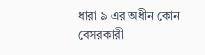ধারা ৯ এর অধীন কোন বেসরকারী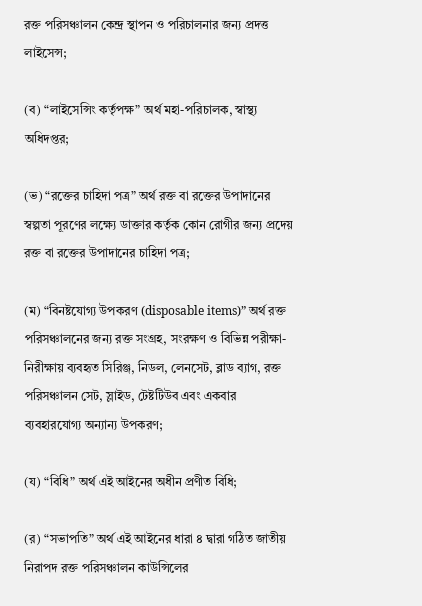রক্ত পরিসঞ্চালন কেন্দ্র স্থাপন ও পরিচালনার জন্য প্রদত্ত লাইসেন্স;

(ব) “লাইসেন্সিং কর্তৃপক্ষ” অর্থ মহা-পরিচালক, স্বাস্থ্য অধিদপ্তর;

(ভ) “রক্তের চাহিদা পত্র” অর্থ রক্ত বা রক্তের উপাদানের স্বল্পতা পূরণের লক্ষ্যে ডাক্তার কর্তৃক কোন রোগীর জন্য প্রদেয় রক্ত বা রক্তের উপাদানের চাহিদা পত্র;

(ম) “বিনষ্টযোগ্য উপকরণ (disposable items)” অর্থ রক্ত পরিসঞ্চালনের জন্য রক্ত সংগ্রহ, সংরক্ষণ ও বিভিন্ন পরীক্ষা-নিরীক্ষায় ব্যবহৃত সিরিঞ্জ, নিডল, লেনসেট, ব্লাড ব্যাগ, রক্ত পরিসঞ্চালন সেট, স্লাইড, টেষ্টটিউব এবং একবার ব্যবহারযোগ্য অন্যান্য উপকরণ;

(য) “বিধি” অর্থ এই আইনের অধীন প্রণীত বিধি;

(র) “সভাপতি” অর্থ এই আইনের ধারা ৪ দ্বারা গঠিত জাতীয় নিরাপদ রক্ত পরিসঞ্চালন কাউন্সিলের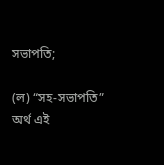সভাপতি;

(ল) “সহ-সভাপতি” অর্থ এই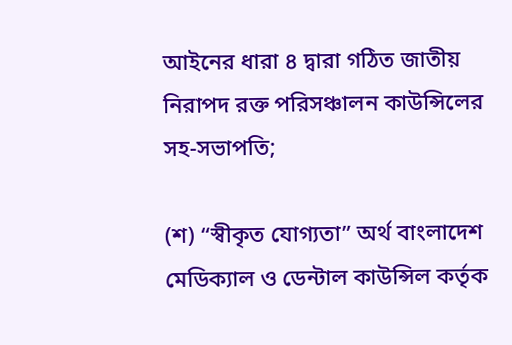আইনের ধারা ৪ দ্বারা গঠিত জাতীয় নিরাপদ রক্ত পরিসঞ্চালন কাউন্সিলের সহ-সভাপতি;

(শ) “স্বীকৃত যোগ্যতা” অর্থ বাংলাদেশ মেডিক্যাল ও ডেন্টাল কাউন্সিল কর্তৃক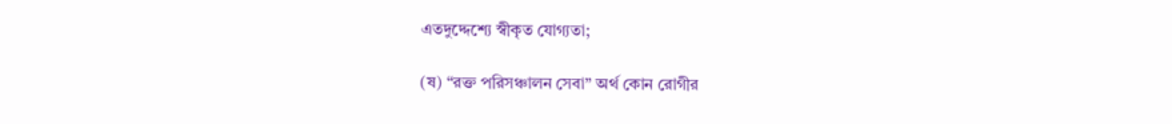এতদুদ্দেশ্যে স্বীকৃত যোগ্যতা;

(ষ) “রক্ত পরিসঞ্চালন সেবা” অর্থ কোন রোগীর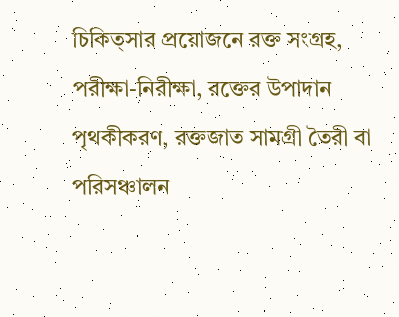চিকিত্সার প্রয়োজনে রক্ত সংগ্রহ, পরীক্ষা-নিরীক্ষা, রক্তের উপাদান পৃথকীকরণ, রক্তজাত সামগ্রী তৈরী বা পরিসঞ্চালন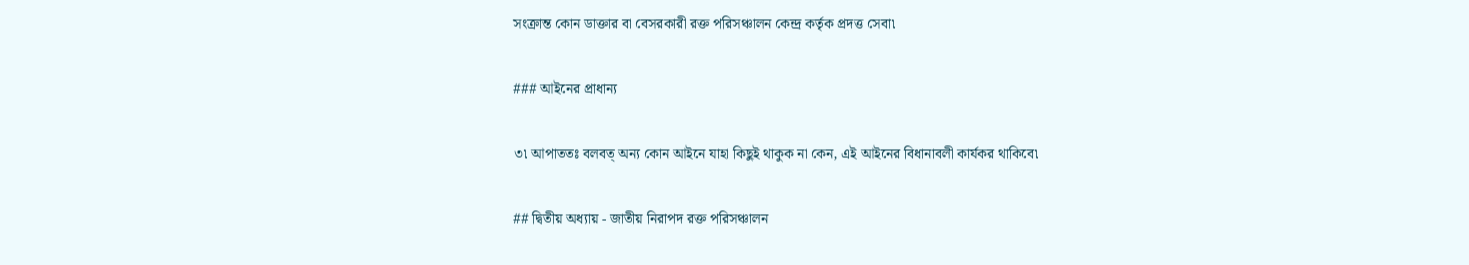সংক্রান্ত কোন ডাক্তার বা বেসরকারী রক্ত পরিসঞ্চালন কেন্দ্র কর্তৃক প্রদত্ত সেবা৷

### আইনের প্রাধান্য

৩৷ আপাততঃ বলবত্ অন্য কোন আইনে যাহা কিছুই থাকুক না কেন, এই আইনের বিধানাবলী কার্যকর থাকিবে৷

## দ্বিতীয় অধ্যায় - জাতীয় নিরাপদ রক্ত পরিসঞ্চালন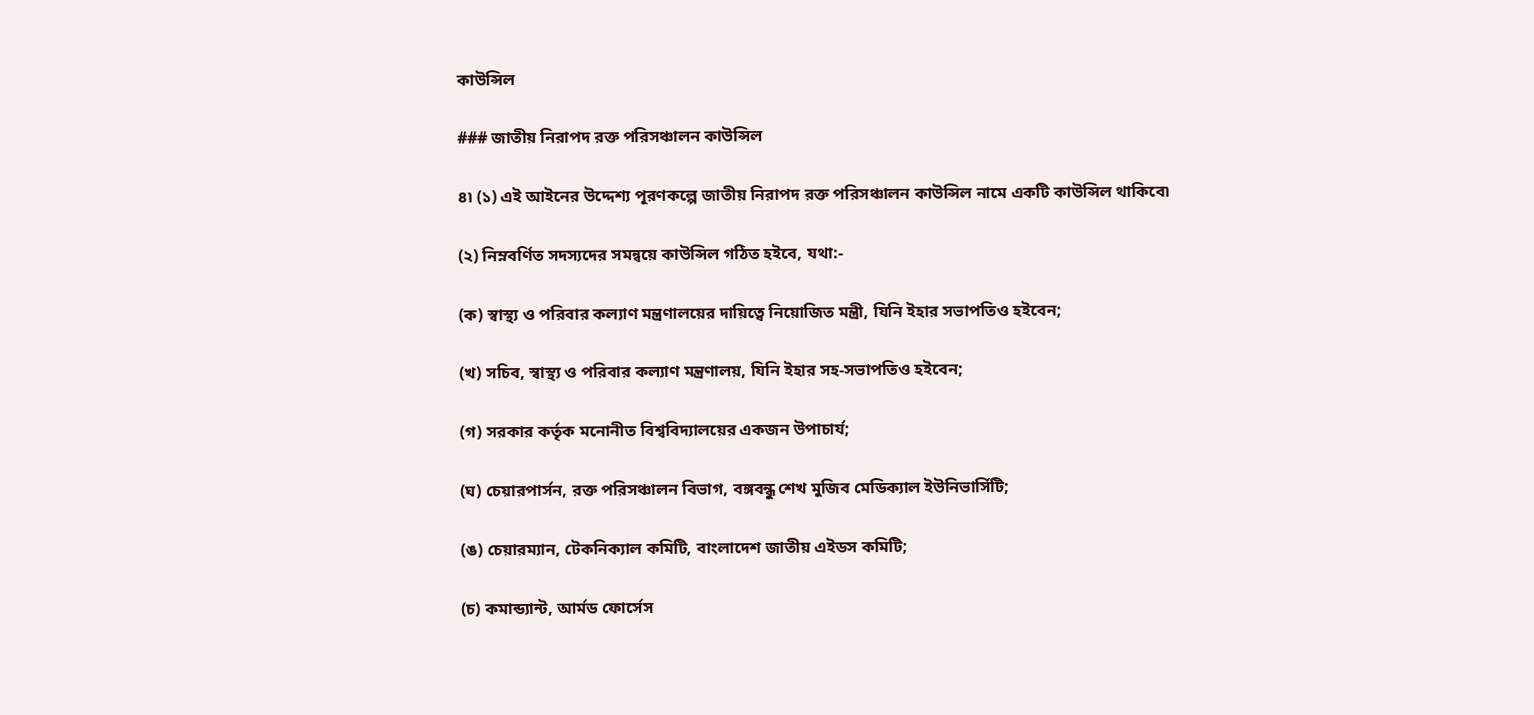কাউন্সিল

### জাতীয় নিরাপদ রক্ত পরিসঞ্চালন কাউন্সিল

৪৷ (১) এই আইনের উদ্দেশ্য পূরণকল্পে জাতীয় নিরাপদ রক্ত পরিসঞ্চালন কাউন্সিল নামে একটি কাউন্সিল থাকিবে৷

(২) নিম্নবর্ণিত সদস্যদের সমন্বয়ে কাউন্সিল গঠিত হইবে, যথা:-

(ক) স্বাস্থ্য ও পরিবার কল্যাণ মন্ত্রণালয়ের দায়িত্বে নিয়োজিত মন্ত্রী, যিনি ইহার সভাপতিও হইবেন;

(খ) সচিব, স্বাস্থ্য ও পরিবার কল্যাণ মন্ত্রণালয়, যিনি ইহার সহ-সভাপতিও হইবেন;

(গ) সরকার কর্তৃক মনোনীত বিশ্ববিদ্যালয়ের একজন উপাচার্য;

(ঘ) চেয়ারপার্সন, রক্ত পরিসঞ্চালন বিভাগ, বঙ্গবন্ধু শেখ মুজিব মেডিক্যাল ইউনিভার্সিটি;

(ঙ) চেয়ারম্যান, টেকনিক্যাল কমিটি, বাংলাদেশ জাতীয় এইডস কমিটি;

(চ) কমান্ড্যান্ট, আর্মড ফোর্সেস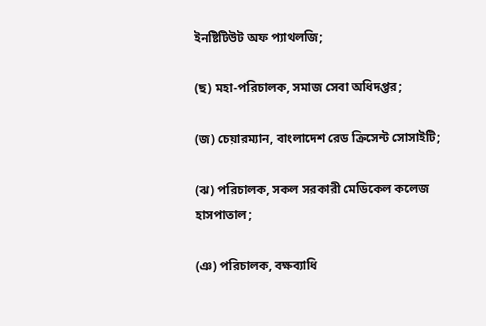ইনষ্টিটিউট অফ প্যাথলজি;

(ছ) মহা-পরিচালক, সমাজ সেবা অধিদপ্তর;

(জ) চেয়ারম্যান, বাংলাদেশ রেড ক্রিসেন্ট সোসাইটি;

(ঝ) পরিচালক, সকল সরকারী মেডিকেল কলেজ হাসপাতাল;

(ঞ) পরিচালক, বক্ষব্যাধি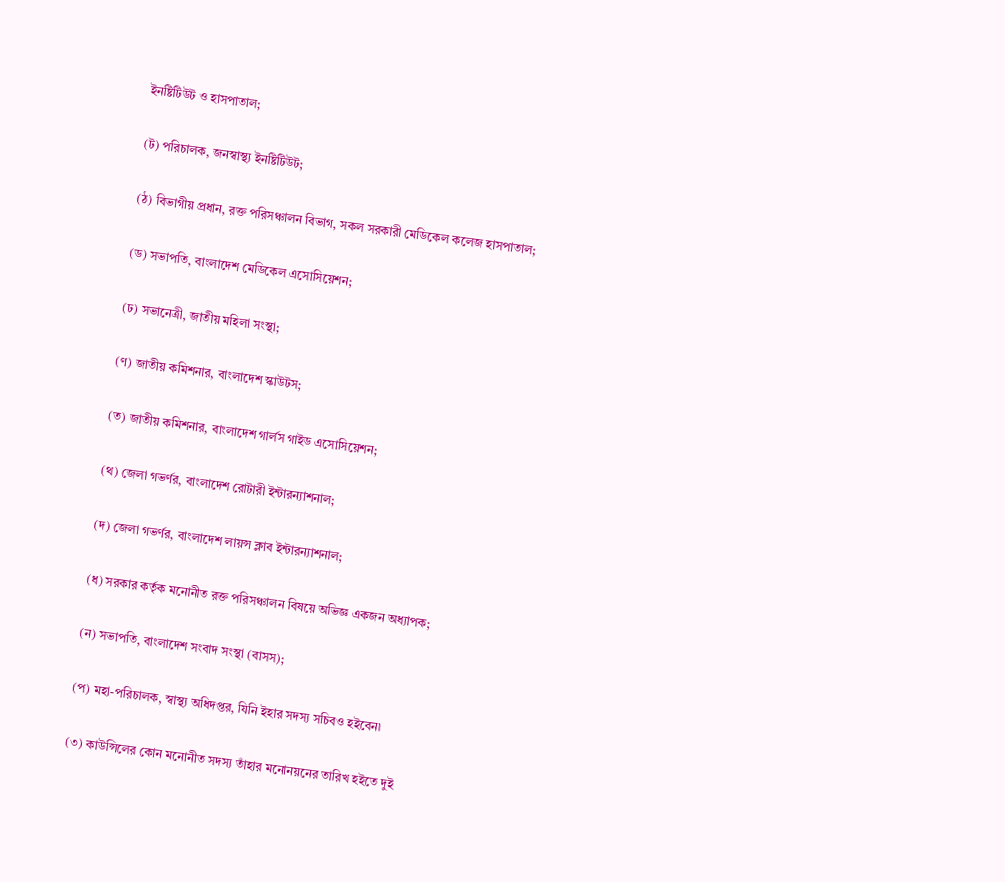ইনষ্টিটিউট ও হাসপাতাল;

(ট) পরিচালক, জনস্বাস্থ্য ইনষ্টিটিউট;

(ঠ) বিভাগীয় প্রধান, রক্ত পরিসঞ্চালন বিভাগ, সকল সরকারী মেডিকেল কলেজ হাসপাতাল;

(ড) সভাপতি, বাংলাদেশ মেডিকেল এসোসিয়েশন;

(ঢ) সভানেত্রী, জাতীয় মহিলা সংস্থা;

(ণ) জাতীয় কমিশনার, বাংলাদেশ স্কাউটস;

(ত) জাতীয় কমিশনার, বাংলাদেশ গার্লস গাইড এসোসিয়েশন;

(থ) জেলা গভর্ণর, বাংলাদেশ রোটারী ইন্টারন্যাশনাল;

(দ) জেলা গভর্ণর, বাংলাদেশ লায়ন্স ক্লাব ইন্টারন্যাশনাল;

(ধ) সরকার কর্তৃক মনোনীত রক্ত পরিসঞ্চালন বিষয়ে অভিজ্ঞ একজন অধ্যাপক;

(ন) সভাপতি, বাংলাদেশ সংবাদ সংস্থা (বাসস);

(প) মহা-পরিচালক, স্বাস্থ্য অধিদপ্তর, যিনি ইহার সদস্য সচিবও হইবেন৷

(৩) কাউন্সিলের কোন মনোনীত সদস্য তাঁহার মনোনয়নের তারিখ হইতে দুই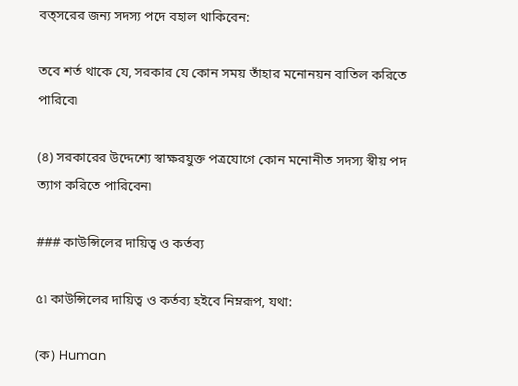বত্সরের জন্য সদস্য পদে বহাল থাকিবেন:

তবে শর্ত থাকে যে, সরকার যে কোন সময় তাঁহার মনোনয়ন বাতিল করিতে পারিবে৷

(৪) সরকারের উদ্দেশ্যে স্বাক্ষরযুক্ত পত্রযোগে কোন মনোনীত সদস্য স্বীয় পদ ত্যাগ করিতে পারিবেন৷

### কাউন্সিলের দায়িত্ব ও কর্তব্য

৫৷ কাউন্সিলের দায়িত্ব ও কর্তব্য হইবে নিম্নরূপ, যথা:

(ক) Human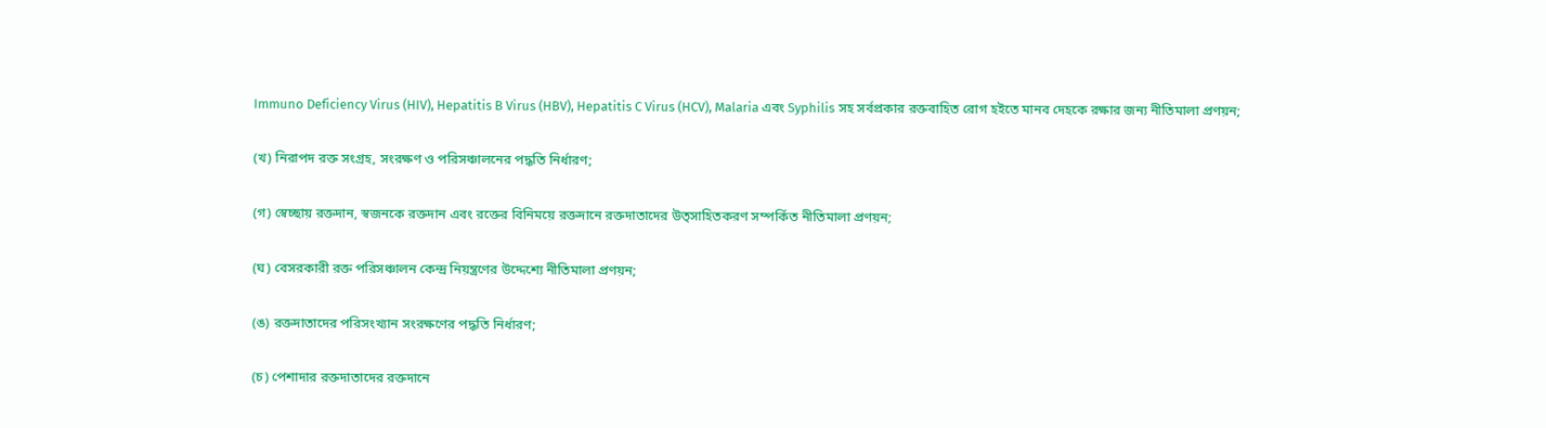Immuno Deficiency Virus (HIV), Hepatitis B Virus (HBV), Hepatitis C Virus (HCV), Malaria এবং Syphilis সহ সর্বপ্রকার রক্তবাহিত রোগ হইতে মানব দেহকে রক্ষার জন্য নীতিমালা প্রণয়ন;

(খ) নিরাপদ রক্ত সংগ্রহ, সংরক্ষণ ও পরিসঞ্চালনের পদ্ধতি নির্ধারণ;

(গ) স্বেচ্ছায় রক্তদান, স্বজনকে রক্তদান এবং রক্তের বিনিময়ে রক্তদানে রক্তদাতাদের উত্সাহিতকরণ সম্পর্কিত নীতিমালা প্রণয়ন;

(ঘ) বেসরকারী রক্ত পরিসঞ্চালন কেন্দ্র নিয়ন্ত্রণের উদ্দেশ্যে নীতিমালা প্রণয়ন;

(ঙ) রক্তদাতাদের পরিসংখ্যান সংরক্ষণের পদ্ধতি নির্ধারণ;

(চ) পেশাদার রক্তদাতাদের রক্তদানে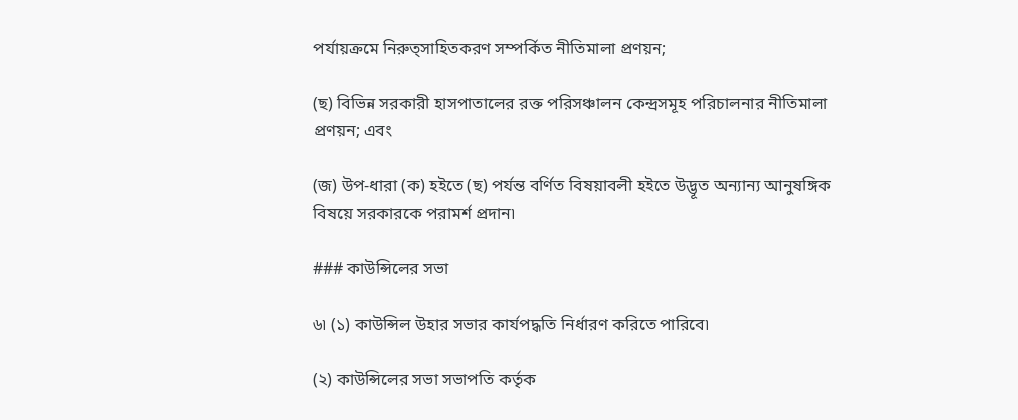পর্যায়ক্রমে নিরুত্সাহিতকরণ সম্পর্কিত নীতিমালা প্রণয়ন;

(ছ) বিভিন্ন সরকারী হাসপাতালের রক্ত পরিসঞ্চালন কেন্দ্রসমূহ পরিচালনার নীতিমালা প্রণয়ন; এবং

(জ) উপ-ধারা (ক) হইতে (ছ) পর্যন্ত বর্ণিত বিষয়াবলী হইতে উদ্ভূত অন্যান্য আনুষঙ্গিক বিষয়ে সরকারকে পরামর্শ প্রদান৷

### কাউন্সিলের সভা

৬৷ (১) কাউন্সিল উহার সভার কার্যপদ্ধতি নির্ধারণ করিতে পারিবে৷

(২) কাউন্সিলের সভা সভাপতি কর্তৃক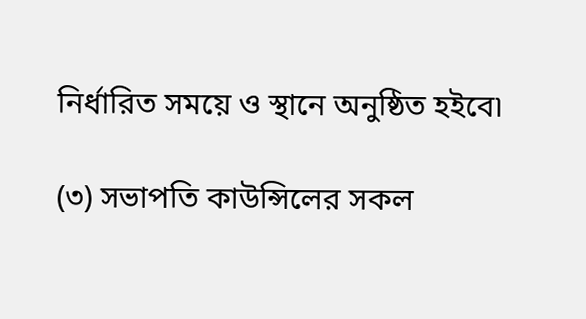নির্ধারিত সময়ে ও স্থানে অনুষ্ঠিত হইবে৷

(৩) সভাপতি কাউন্সিলের সকল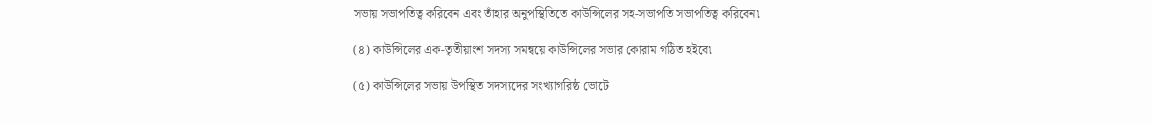সভায় সভাপতিত্ব করিবেন এবং তাঁহার অনুপস্থিতিতে কাউন্সিলের সহ-সভাপতি সভাপতিত্ব করিবেন৷

(৪) কাউন্সিলের এক-তৃতীয়াংশ সদস্য সমন্বয়ে কাউন্সিলের সভার কোরাম গঠিত হইবে৷

(৫) কাউন্সিলের সভায় উপস্থিত সদস্যদের সংখ্যাগরিষ্ঠ ভোটে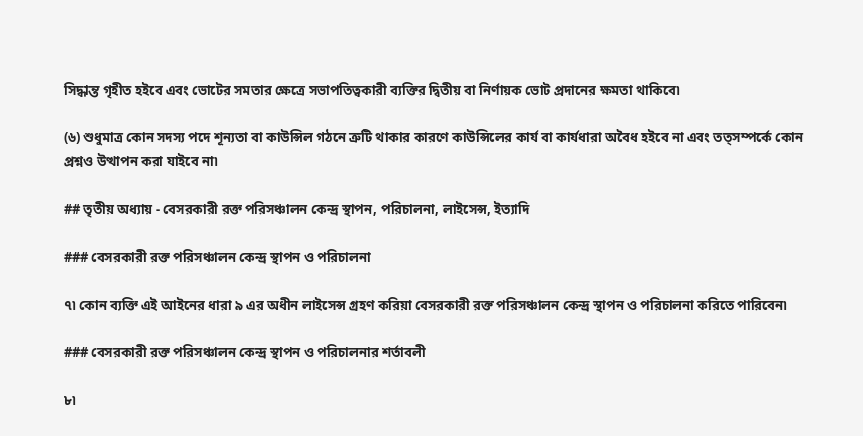সিদ্ধান্ত গৃহীত হইবে এবং ভোটের সমতার ক্ষেত্রে সভাপতিত্বকারী ব্যক্তির দ্বিতীয় বা নির্ণায়ক ভোট প্রদানের ক্ষমতা থাকিবে৷

(৬) শুধুমাত্র কোন সদস্য পদে শূন্যতা বা কাউন্সিল গঠনে ত্রুটি থাকার কারণে কাউন্সিলের কার্য বা কার্যধারা অবৈধ হইবে না এবং তত্সম্পর্কে কোন প্রশ্নও উত্থাপন করা যাইবে না৷

## তৃতীয় অধ্যায় - বেসরকারী রক্ত পরিসঞ্চালন কেন্দ্র স্থাপন, পরিচালনা, লাইসেন্স, ইত্যাদি

### বেসরকারী রক্ত পরিসঞ্চালন কেন্দ্র স্থাপন ও পরিচালনা

৭৷ কোন ব্যক্তি এই আইনের ধারা ৯ এর অধীন লাইসেন্স গ্রহণ করিয়া বেসরকারী রক্ত পরিসঞ্চালন কেন্দ্র স্থাপন ও পরিচালনা করিতে পারিবেন৷

### বেসরকারী রক্ত পরিসঞ্চালন কেন্দ্র স্থাপন ও পরিচালনার শর্তাবলী

৮৷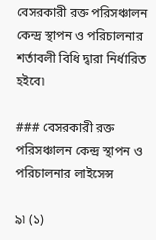বেসরকারী রক্ত পরিসঞ্চালন কেন্দ্র স্থাপন ও পরিচালনার শর্তাবলী বিধি দ্বারা নির্ধারিত হইবে৷

### বেসরকারী রক্ত পরিসঞ্চালন কেন্দ্র স্থাপন ও পরিচালনার লাইসেন্স

৯৷ (১)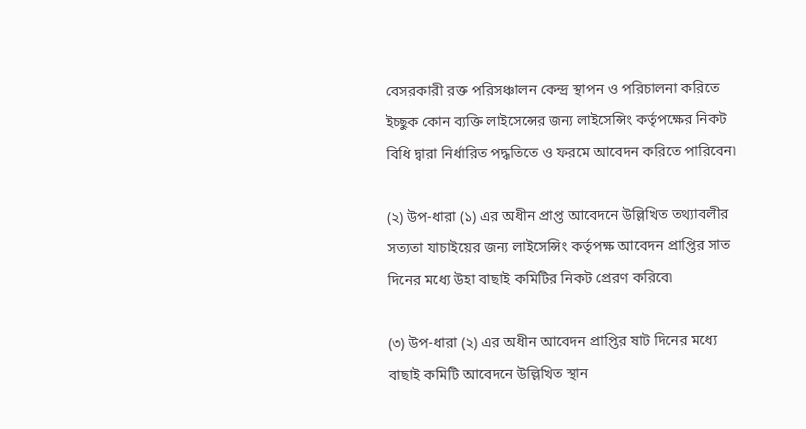বেসরকারী রক্ত পরিসঞ্চালন কেন্দ্র স্থাপন ও পরিচালনা করিতে ইচ্ছুক কোন ব্যক্তি লাইসেন্সের জন্য লাইসেন্সিং কর্তৃপক্ষের নিকট বিধি দ্বারা নির্ধারিত পদ্ধতিতে ও ফরমে আবেদন করিতে পারিবেন৷

(২) উপ-ধারা (১) এর অধীন প্রাপ্ত আবেদনে উল্লিখিত তথ্যাবলীর সত্যতা যাচাইয়ের জন্য লাইসেন্সিং কর্তৃপক্ষ আবেদন প্রাপ্তির সাত দিনের মধ্যে উহা বাছাই কমিটির নিকট প্রেরণ করিবে৷

(৩) উপ-ধারা (২) এর অধীন আবেদন প্রাপ্তির ষাট দিনের মধ্যে বাছাই কমিটি আবেদনে উল্লিখিত স্থান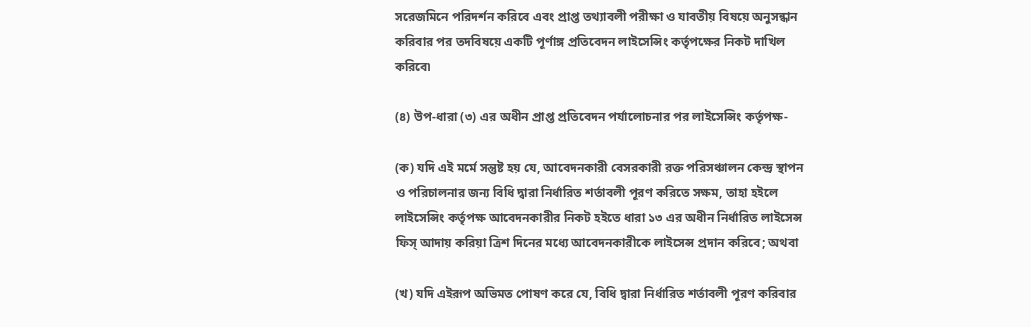সরেজমিনে পরিদর্শন করিবে এবং প্রাপ্ত তথ্যাবলী পরীক্ষা ও যাবতীয় বিষয়ে অনুসন্ধান করিবার পর তদবিষয়ে একটি পূর্ণাঙ্গ প্রতিবেদন লাইসেন্সিং কর্তৃপক্ষের নিকট দাখিল করিবে৷

(৪) উপ-ধারা (৩) এর অধীন প্রাপ্ত প্রতিবেদন পর্যালোচনার পর লাইসেন্সিং কর্তৃপক্ষ-

(ক) যদি এই মর্মে সন্তুষ্ট হয় যে, আবেদনকারী বেসরকারী রক্ত পরিসঞ্চালন কেন্দ্র স্থাপন ও পরিচালনার জন্য বিধি দ্বারা নির্ধারিত শর্তাবলী পূরণ করিতে সক্ষম, তাহা হইলে লাইসেন্সিং কর্তৃপক্ষ আবেদনকারীর নিকট হইতে ধারা ১৩ এর অধীন নির্ধারিত লাইসেন্স ফিস্‌ আদায় করিয়া ত্রিশ দিনের মধ্যে আবেদনকারীকে লাইসেন্স প্রদান করিবে; অথবা

(খ) যদি এইরূপ অভিমত পোষণ করে যে, বিধি দ্বারা নির্ধারিত শর্তাবলী পূরণ করিবার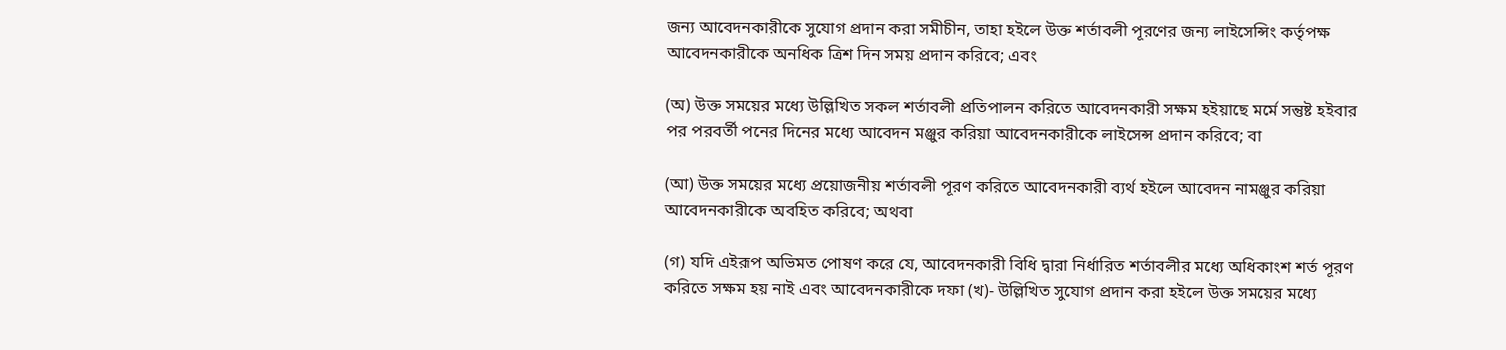জন্য আবেদনকারীকে সুযোগ প্রদান করা সমীচীন, তাহা হইলে উক্ত শর্তাবলী পূরণের জন্য লাইসেন্সিং কর্তৃপক্ষ আবেদনকারীকে অনধিক ত্রিশ দিন সময় প্রদান করিবে; এবং

(অ) উক্ত সময়ের মধ্যে উল্লিখিত সকল শর্তাবলী প্রতিপালন করিতে আবেদনকারী সক্ষম হইয়াছে মর্মে সন্তুষ্ট হইবার পর পরবর্তী পনের দিনের মধ্যে আবেদন মঞ্জুর করিয়া আবেদনকারীকে লাইসেন্স প্রদান করিবে; বা

(আ) উক্ত সময়ের মধ্যে প্রয়োজনীয় শর্তাবলী পূরণ করিতে আবেদনকারী ব্যর্থ হইলে আবেদন নামঞ্জুর করিয়া আবেদনকারীকে অবহিত করিবে; অথবা

(গ) যদি এইরূপ অভিমত পোষণ করে যে, আবেদনকারী বিধি দ্বারা নির্ধারিত শর্তাবলীর মধ্যে অধিকাংশ শর্ত পূরণ করিতে সক্ষম হয় নাই এবং আবেদনকারীকে দফা (খ)- উল্লিখিত সুযোগ প্রদান করা হইলে উক্ত সময়ের মধ্যে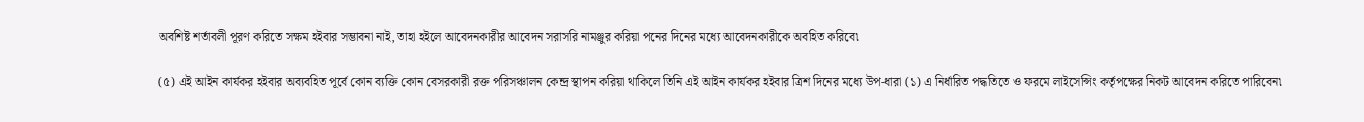অবশিষ্ট শর্তাবলী পূরণ করিতে সক্ষম হইবার সম্ভাবনা নাই, তাহা হইলে আবেদনকারীর আবেদন সরাসরি নামঞ্জুর করিয়া পনের দিনের মধ্যে আবেদনকারীকে অবহিত করিবে৷

(৫) এই আইন কার্যকর হইবার অব্যবহিত পূর্বে কোন ব্যক্তি কোন বেসরকারী রক্ত পরিসঞ্চালন কেন্দ্র স্থাপন করিয়া থাকিলে তিনি এই আইন কার্যকর হইবার ত্রিশ দিনের মধ্যে উপ-ধারা (১) এ নির্ধারিত পদ্ধতিতে ও ফরমে লাইসেন্সিং কর্তৃপক্ষের নিকট আবেদন করিতে পারিবেন৷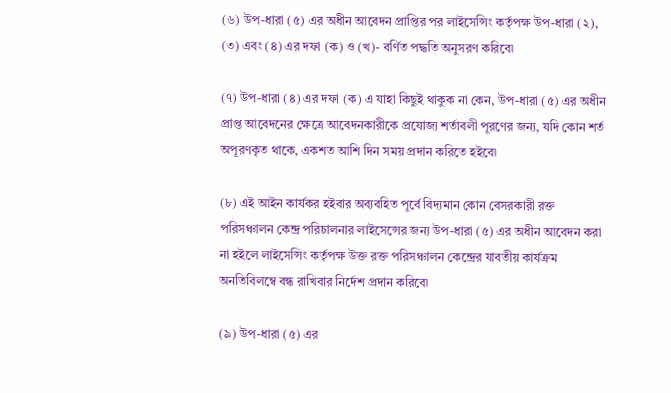(৬) উপ-ধারা (৫) এর অধীন আবেদন প্রাপ্তির পর লাইসেন্সিং কর্তৃপক্ষ উপ-ধারা (২), (৩) এবং (৪) এর দফা (ক) ও (খ)- বর্ণিত পদ্ধতি অনুসরণ করিবে৷

(৭) উপ-ধারা (৪) এর দফা (ক) এ যাহা কিছুই থাকুক না কেন, উপ-ধারা (৫) এর অধীন প্রাপ্ত আবেদনের ক্ষেত্রে আবেদনকারীকে প্রযোজ্য শর্তাবলী পূরণের জন্য, যদি কোন শর্ত অপূরণকৃত থাকে, একশত আশি দিন সময় প্রদান করিতে হইবে৷

(৮) এই আইন কার্যকর হইবার অব্যবহিত পূর্বে বিদ্যমান কোন বেসরকারী রক্ত পরিসঞ্চালন কেন্দ্র পরিচালনার লাইসেন্সের জন্য উপ-ধারা (৫) এর অধীন আবেদন করা না হইলে লাইসেন্সিং কর্তৃপক্ষ উক্ত রক্ত পরিসঞ্চালন কেন্দ্রের যাবতীয় কার্যক্রম অনতিবিলম্বে বন্ধ রাখিবার নির্দেশ প্রদান করিবে৷

(৯) উপ-ধারা (৫) এর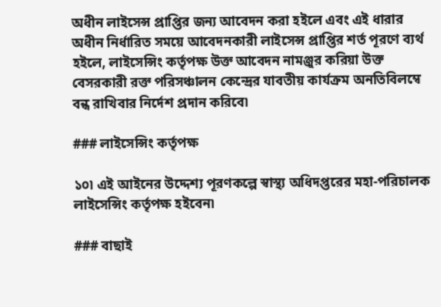অধীন লাইসেন্স প্রাপ্তির জন্য আবেদন করা হইলে এবং এই ধারার অধীন নির্ধারিত সময়ে আবেদনকারী লাইসেন্স প্রাপ্তির শর্ত পূরণে ব্যর্থ হইলে, লাইসেন্সিং কর্তৃপক্ষ উক্ত আবেদন নামঞ্জুর করিয়া উক্ত বেসরকারী রক্ত পরিসঞ্চালন কেন্দ্রের যাবতীয় কার্যক্রম অনতিবিলম্বে বন্ধ রাখিবার নির্দেশ প্রদান করিবে৷

### লাইসেন্সিং কর্তৃপক্ষ

১০৷ এই আইনের উদ্দেশ্য পূরণকল্পে স্বাস্থ্য অধিদপ্তরের মহা-পরিচালক লাইসেন্সিং কর্তৃপক্ষ হইবেন৷

### বাছাই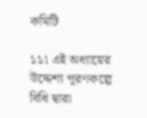কমিটি

১১৷ এই অধ্যায়ের উদ্দেশ্য পূরণকল্পে বিধি দ্বারা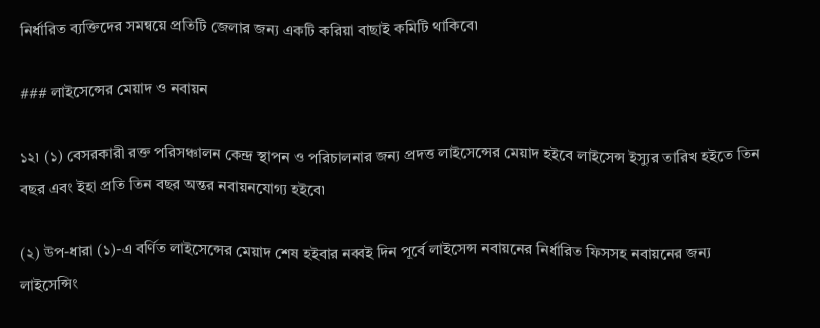নির্ধারিত ব্যক্তিদের সমন্বয়ে প্রতিটি জেলার জন্য একটি করিয়া বাছাই কমিটি থাকিবে৷

### লাইসেন্সের মেয়াদ ও নবায়ন

১২৷ (১) বেসরকারী রক্ত পরিসঞ্চালন কেন্দ্র স্থাপন ও পরিচালনার জন্য প্রদত্ত লাইসেন্সের মেয়াদ হইবে লাইসেন্স ইস্যুর তারিখ হইতে তিন বছর এবং ইহা প্রতি তিন বছর অন্তর নবায়নযোগ্য হইবে৷

(২) উপ-ধারা (১)-এ বর্ণিত লাইসেন্সের মেয়াদ শেষ হইবার নব্বই দিন পূর্বে লাইসেন্স নবায়নের নির্ধারিত ফিসসহ নবায়নের জন্য লাইসেন্সিং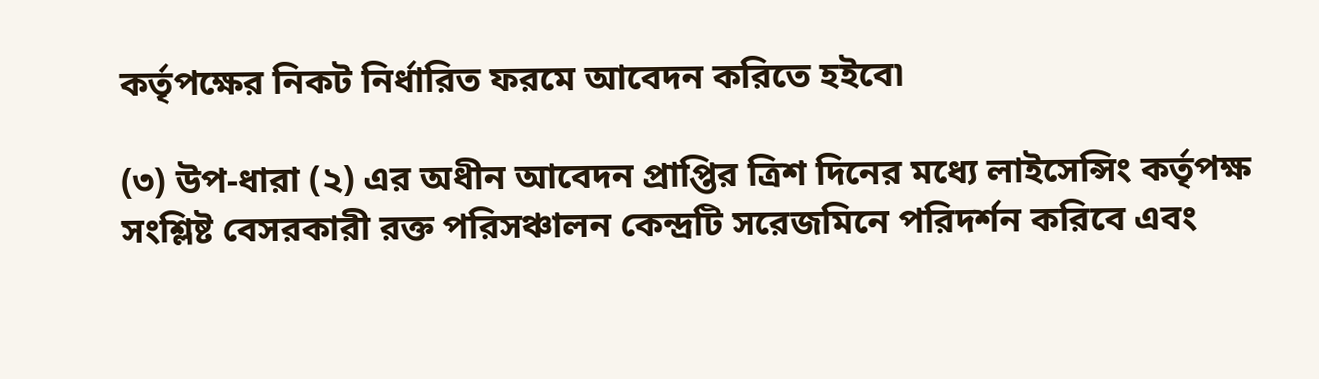কর্তৃপক্ষের নিকট নির্ধারিত ফরমে আবেদন করিতে হইবে৷

(৩) উপ-ধারা (২) এর অধীন আবেদন প্রাপ্তির ত্রিশ দিনের মধ্যে লাইসেন্সিং কর্তৃপক্ষ সংশ্লিষ্ট বেসরকারী রক্ত পরিসঞ্চালন কেন্দ্রটি সরেজমিনে পরিদর্শন করিবে এবং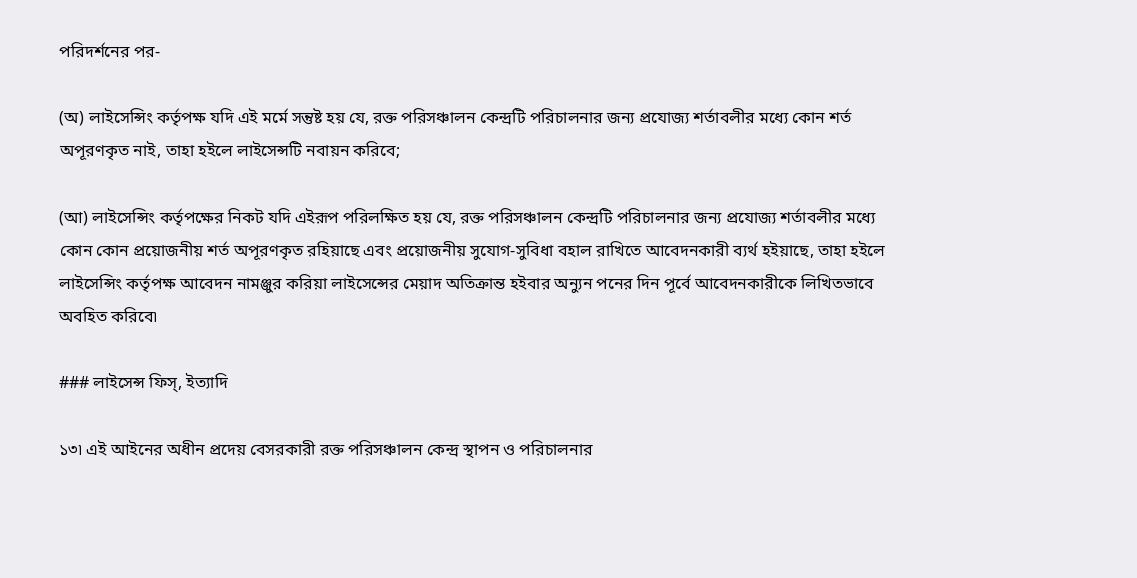পরিদর্শনের পর-

(অ) লাইসেন্সিং কর্তৃপক্ষ যদি এই মর্মে সন্তুষ্ট হয় যে, রক্ত পরিসঞ্চালন কেন্দ্রটি পরিচালনার জন্য প্রযোজ্য শর্তাবলীর মধ্যে কোন শর্ত অপূরণকৃত নাই, তাহা হইলে লাইসেন্সটি নবায়ন করিবে;

(আ) লাইসেন্সিং কর্তৃপক্ষের নিকট যদি এইরূপ পরিলক্ষিত হয় যে, রক্ত পরিসঞ্চালন কেন্দ্রটি পরিচালনার জন্য প্রযোজ্য শর্তাবলীর মধ্যে কোন কোন প্রয়োজনীয় শর্ত অপূরণকৃত রহিয়াছে এবং প্রয়োজনীয় সুযোগ-সুবিধা বহাল রাখিতে আবেদনকারী ব্যর্থ হইয়াছে, তাহা হইলে লাইসেন্সিং কর্তৃপক্ষ আবেদন নামঞ্জুর করিয়া লাইসেন্সের মেয়াদ অতিক্রান্ত হইবার অন্যুন পনের দিন পূর্বে আবেদনকারীকে লিখিতভাবে অবহিত করিবে৷

### লাইসেন্স ফিস্‌, ইত্যাদি

১৩৷ এই আইনের অধীন প্রদেয় বেসরকারী রক্ত পরিসঞ্চালন কেন্দ্র স্থাপন ও পরিচালনার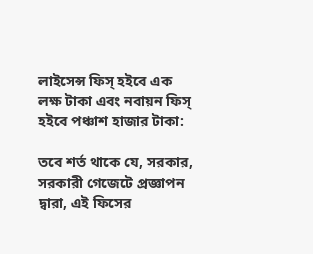লাইসেন্স ফিস্‌ হইবে এক লক্ষ টাকা এবং নবায়ন ফিস্‌ হইবে পঞ্চাশ হাজার টাকা:

তবে শর্ত থাকে যে, সরকার, সরকারী গেজেটে প্রজ্ঞাপন দ্বারা, এই ফিসের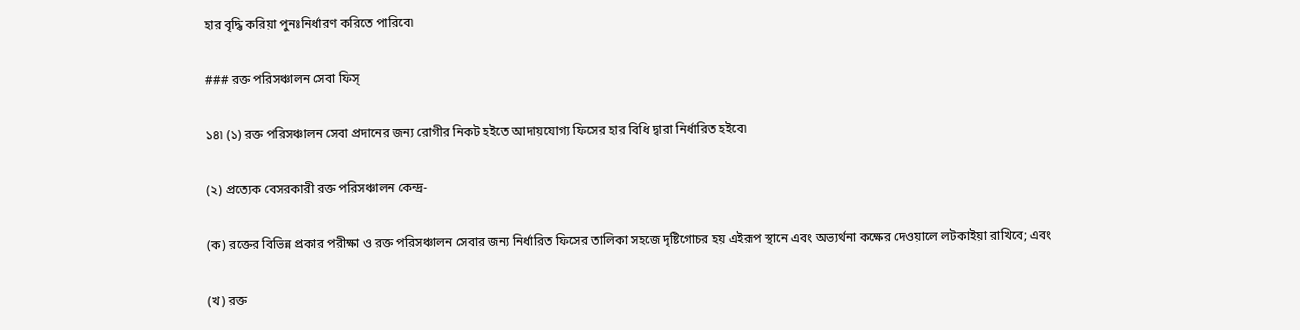হার বৃদ্ধি করিয়া পুনঃনির্ধারণ করিতে পারিবে৷

### রক্ত পরিসঞ্চালন সেবা ফিস্‌

১৪৷ (১) রক্ত পরিসঞ্চালন সেবা প্রদানের জন্য রোগীর নিকট হইতে আদায়যোগ্য ফিসের হার বিধি দ্বারা নির্ধারিত হইবে৷

(২) প্রত্যেক বেসরকারী রক্ত পরিসঞ্চালন কেন্দ্র-

(ক) রক্তের বিভিন্ন প্রকার পরীক্ষা ও রক্ত পরিসঞ্চালন সেবার জন্য নির্ধারিত ফিসের তালিকা সহজে দৃষ্টিগোচর হয় এইরূপ স্থানে এবং অভ্যর্থনা কক্ষের দেওয়ালে লটকাইয়া রাখিবে; এবং

(খ) রক্ত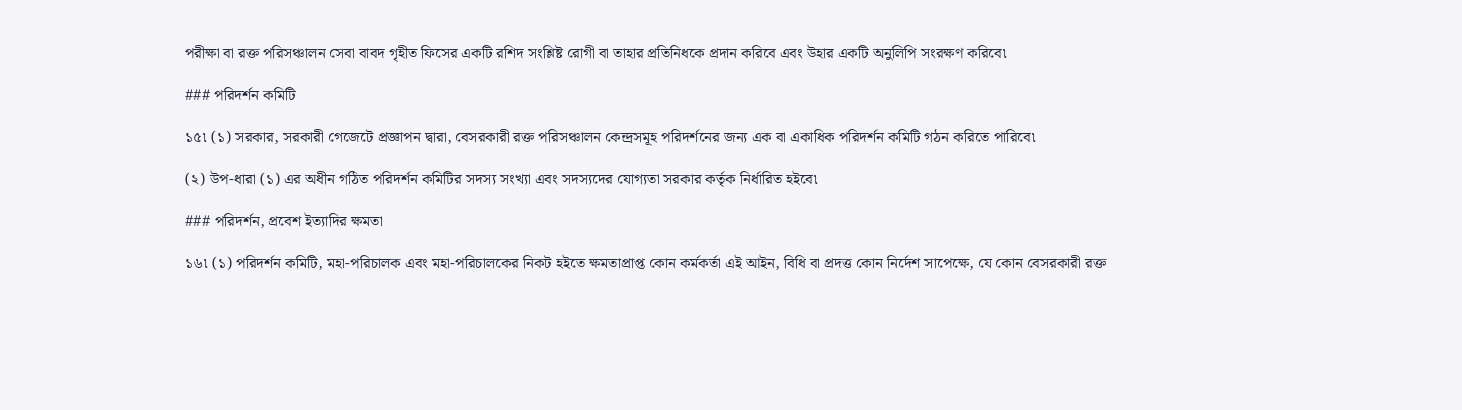পরীক্ষা বা রক্ত পরিসঞ্চালন সেবা বাবদ গৃহীত ফিসের একটি রশিদ সংশ্লিষ্ট রোগী বা তাহার প্রতিনিধকে প্রদান করিবে এবং উহার একটি অনুলিপি সংরক্ষণ করিবে৷

### পরিদর্শন কমিটি

১৫৷ (১) সরকার, সরকারী গেজেটে প্রজ্ঞাপন দ্বারা, বেসরকারী রক্ত পরিসঞ্চালন কেন্দ্রসমূহ পরিদর্শনের জন্য এক বা একাধিক পরিদর্শন কমিটি গঠন করিতে পারিবে৷

(২) উপ-ধারা (১) এর অধীন গঠিত পরিদর্শন কমিটির সদস্য সংখ্যা এবং সদস্যদের যোগ্যতা সরকার কর্তৃক নির্ধারিত হইবে৷

### পরিদর্শন, প্রবেশ ইত্যাদির ক্ষমতা

১৬৷ (১) পরিদর্শন কমিটি, মহা-পরিচালক এবং মহা-পরিচালকের নিকট হইতে ক্ষমতাপ্রাপ্ত কোন কর্মকর্তা এই আইন, বিধি বা প্রদত্ত কোন নির্দেশ সাপেক্ষে, যে কোন বেসরকারী রক্ত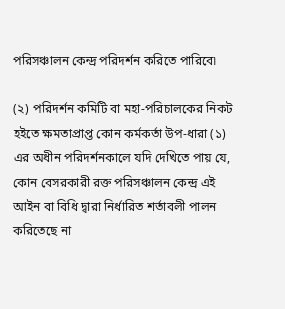পরিসঞ্চালন কেন্দ্র পরিদর্শন করিতে পারিবে৷

(২) পরিদর্শন কমিটি বা মহা-পরিচালকের নিকট হইতে ক্ষমতাপ্রাপ্ত কোন কর্মকর্তা উপ-ধারা (১) এর অধীন পরিদর্শনকালে যদি দেখিতে পায় যে, কোন বেসরকারী রক্ত পরিসঞ্চালন কেন্দ্র এই আইন বা বিধি দ্বারা নির্ধারিত শর্তাবলী পালন করিতেছে না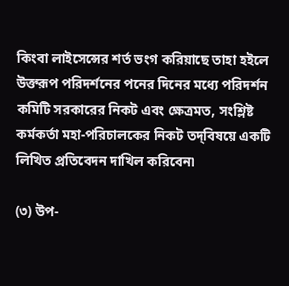কিংবা লাইসেন্সের শর্ত ভংগ করিয়াছে তাহা হইলে উক্তরূপ পরিদর্শনের পনের দিনের মধ্যে পরিদর্শন কমিটি সরকারের নিকট এবং ক্ষেত্রমত, সংশ্লিষ্ট কর্মকর্তা মহা-পরিচালকের নিকট তদ্‌বিষয়ে একটি লিখিত প্রতিবেদন দাখিল করিবেন৷

(৩) উপ-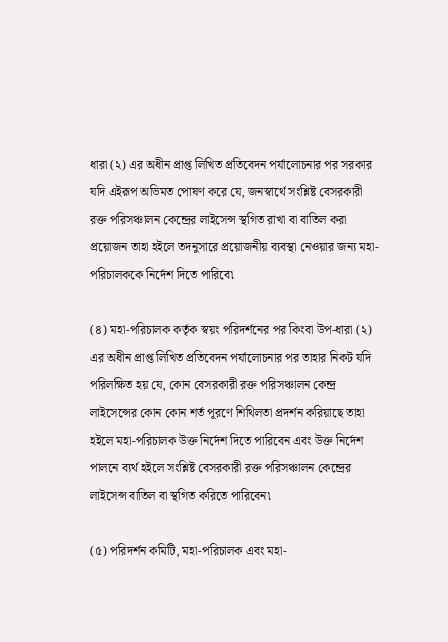ধারা (২) এর অধীন প্রাপ্ত লিখিত প্রতিবেদন পর্যালোচনার পর সরকার যদি এইরূপ অভিমত পোষণ করে যে, জনস্বার্থে সংশ্লিষ্ট বেসরকারী রক্ত পরিসঞ্চালন কেন্দ্রের লাইসেন্স স্থগিত রাখা বা বাতিল করা প্রয়োজন তাহা হইলে তদনুসারে প্রয়োজনীয় ব্যবস্থা নেওয়ার জন্য মহা-পরিচালককে নির্দেশ দিতে পারিবে৷

(৪) মহা-পরিচালক কর্তৃক স্বয়ং পরিদর্শনের পর কিংবা উপ-ধারা (২) এর অধীন প্রাপ্ত লিখিত প্রতিবেদন পর্যালোচনার পর তাহার নিকট যদি পরিলক্ষিত হয় যে, কোন বেসরকারী রক্ত পরিসঞ্চালন কেন্দ্র লাইসেন্সের কোন কোন শর্ত পূরণে শিথিলতা প্রদর্শন করিয়াছে তাহা হইলে মহা-পরিচালক উক্ত নির্দেশ দিতে পারিবেন এবং উক্ত নির্দেশ পালনে ব্যর্থ হইলে সংশ্লিষ্ট বেসরকারী রক্ত পরিসঞ্চালন কেন্দ্রের লাইসেন্স বাতিল বা স্থগিত করিতে পারিবেন৷

(৫) পরিদর্শন কমিটি, মহা-পরিচালক এবং মহা-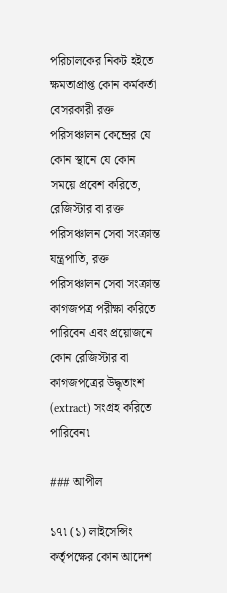পরিচালকের নিকট হইতে ক্ষমতাপ্রাপ্ত কোন কর্মকর্তা বেসরকারী রক্ত পরিসঞ্চালন কেন্দ্রের যে কোন স্থানে যে কোন সময়ে প্রবেশ করিতে, রেজিস্টার বা রক্ত পরিসঞ্চালন সেবা সংক্রান্ত যন্ত্রপাতি, রক্ত পরিসঞ্চালন সেবা সংক্রান্ত কাগজপত্র পরীক্ষা করিতে পারিবেন এবং প্রয়োজনে কোন রেজিস্টার বা কাগজপত্রের উদ্ধৃতাংশ (extract) সংগ্রহ করিতে পারিবেন৷

### আপীল

১৭৷ (১) লাইসেন্সিং কর্তৃপক্ষের কোন আদেশ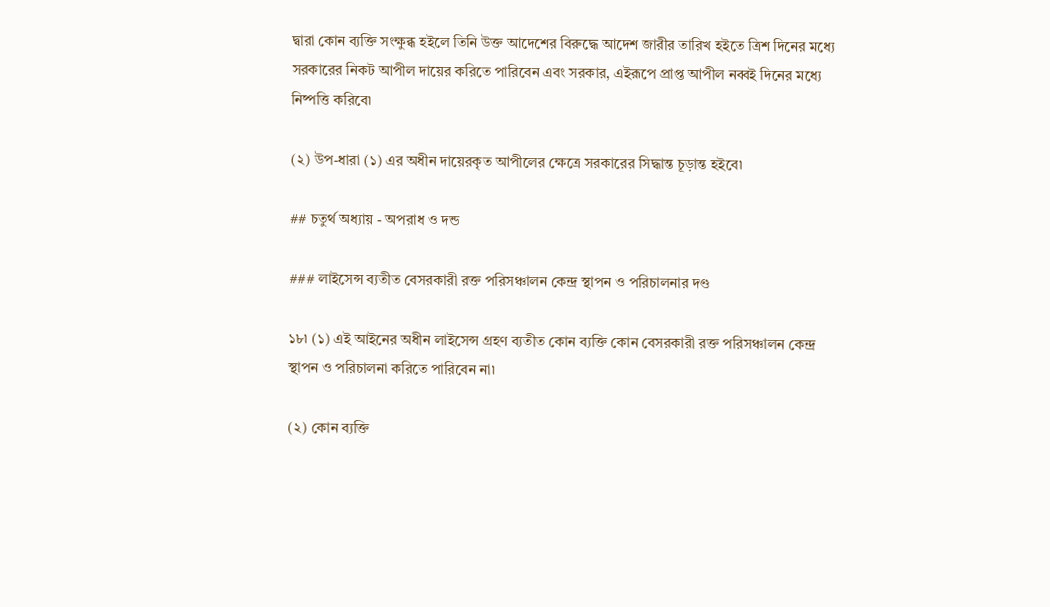দ্বারা কোন ব্যক্তি সংক্ষুব্ধ হইলে তিনি উক্ত আদেশের বিরুদ্ধে আদেশ জারীর তারিখ হইতে ত্রিশ দিনের মধ্যে সরকারের নিকট আপীল দায়ের করিতে পারিবেন এবং সরকার, এইরূপে প্রাপ্ত আপীল নব্বই দিনের মধ্যে নিষ্পত্তি করিবে৷

(২) উপ-ধারা (১) এর অধীন দায়েরকৃত আপীলের ক্ষেত্রে সরকারের সিদ্ধান্ত চূড়ান্ত হইবে৷

## চতুর্থ অধ্যায় - অপরাধ ও দন্ড

### লাইসেন্স ব্যতীত বেসরকারী রক্ত পরিসঞ্চালন কেন্দ্র স্থাপন ও পরিচালনার দণ্ড

১৮৷ (১) এই আইনের অধীন লাইসেন্স গ্রহণ ব্যতীত কোন ব্যক্তি কোন বেসরকারী রক্ত পরিসঞ্চালন কেন্দ্র স্থাপন ও পরিচালনা করিতে পারিবেন না৷

(২) কোন ব্যক্তি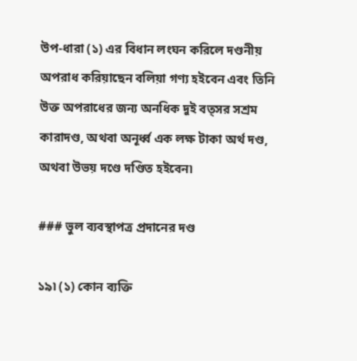উপ-ধারা (১) এর বিধান লংঘন করিলে দণ্ডনীয় অপরাধ করিয়াছেন বলিয়া গণ্য হইবেন এবং তিনি উক্ত অপরাধের জন্য অনধিক দুই বত্সর সশ্রম কারাদণ্ড, অথবা অনূর্ধ্ব এক লক্ষ টাকা অর্থ দণ্ড, অথবা উভয় দণ্ডে দণ্ডিত হইবেন৷

### ভুল ব্যবস্থাপত্র প্রদানের দণ্ড

১৯৷ (১) কোন ব্যক্তি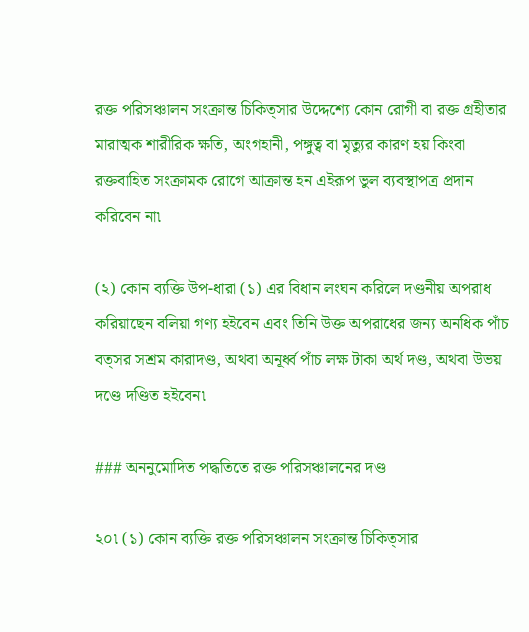রক্ত পরিসঞ্চালন সংক্রান্ত চিকিত্সার উদ্দেশ্যে কোন রোগী বা রক্ত গ্রহীতার মারাত্মক শারীরিক ক্ষতি, অংগহানী, পঙ্গুত্ব বা মৃত্যুর কারণ হয় কিংবা রক্তবাহিত সংক্রামক রোগে আক্রান্ত হন এইরূপ ভুল ব্যবস্থাপত্র প্রদান করিবেন না৷

(২) কোন ব্যক্তি উপ-ধারা (১) এর বিধান লংঘন করিলে দণ্ডনীয় অপরাধ করিয়াছেন বলিয়া গণ্য হইবেন এবং তিনি উক্ত অপরাধের জন্য অনধিক পাঁচ বত্সর সশ্রম কারাদণ্ড, অথবা অনূর্ধ্ব পাঁচ লক্ষ টাকা অর্থ দণ্ড, অথবা উভয় দণ্ডে দণ্ডিত হইবেন৷

### অননুমোদিত পদ্ধতিতে রক্ত পরিসঞ্চালনের দণ্ড

২০৷ (১) কোন ব্যক্তি রক্ত পরিসঞ্চালন সংক্রান্ত চিকিত্সার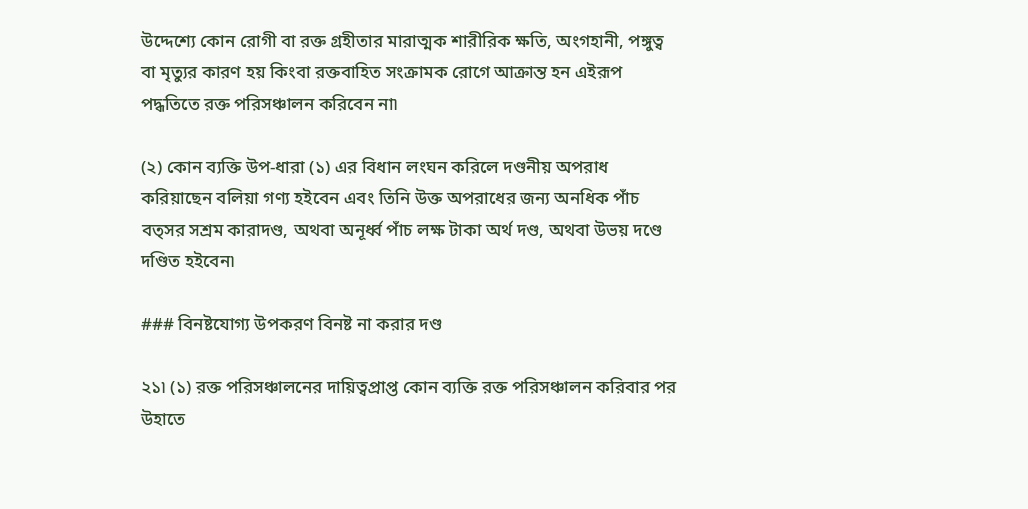উদ্দেশ্যে কোন রোগী বা রক্ত গ্রহীতার মারাত্মক শারীরিক ক্ষতি, অংগহানী, পঙ্গুত্ব বা মৃত্যুর কারণ হয় কিংবা রক্তবাহিত সংক্রামক রোগে আক্রান্ত হন এইরূপ পদ্ধতিতে রক্ত পরিসঞ্চালন করিবেন না৷

(২) কোন ব্যক্তি উপ-ধারা (১) এর বিধান লংঘন করিলে দণ্ডনীয় অপরাধ করিয়াছেন বলিয়া গণ্য হইবেন এবং তিনি উক্ত অপরাধের জন্য অনধিক পাঁচ বত্সর সশ্রম কারাদণ্ড, অথবা অনূর্ধ্ব পাঁচ লক্ষ টাকা অর্থ দণ্ড, অথবা উভয় দণ্ডে দণ্ডিত হইবেন৷

### বিনষ্টযোগ্য উপকরণ বিনষ্ট না করার দণ্ড

২১৷ (১) রক্ত পরিসঞ্চালনের দায়িত্বপ্রাপ্ত কোন ব্যক্তি রক্ত পরিসঞ্চালন করিবার পর উহাতে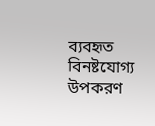ব্যবহৃত বিনষ্টযোগ্য উপকরণ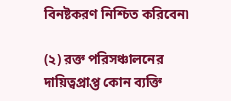বিনষ্টকরণ নিশ্চিত করিবেন৷

(২) রক্ত পরিসঞ্চালনের দায়িত্বপ্রাপ্ত কোন ব্যক্তি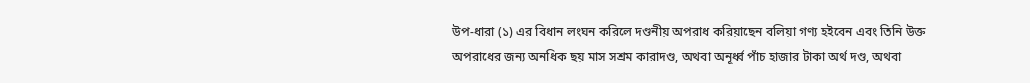উপ-ধারা (১) এর বিধান লংঘন করিলে দণ্ডনীয় অপরাধ করিয়াছেন বলিয়া গণ্য হইবেন এবং তিনি উক্ত অপরাধের জন্য অনধিক ছয় মাস সশ্রম কারাদণ্ড, অথবা অনূর্ধ্ব পাঁচ হাজার টাকা অর্থ দণ্ড, অথবা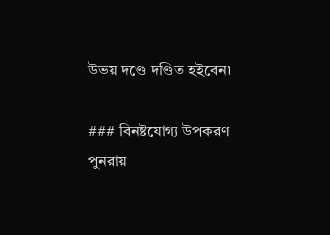উভয় দণ্ডে দণ্ডিত হইবেন৷

### বিনষ্টযোগ্য উপকরণ পুনরায়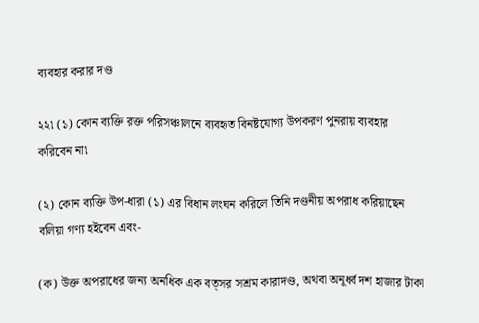ব্যবহার করার দণ্ড

২২৷ (১) কোন ব্যক্তি রক্ত পরিসঞ্চালনে ব্যবহৃত বিনষ্টযোগ্য উপকরণ পুনরায় ব্যবহার করিবেন না৷

(২) কোন ব্যক্তি উপ-ধারা (১) এর বিধান লংঘন করিলে তিনি দণ্ডনীয় অপরাধ করিয়াছেন বলিয়া গণ্য হইবেন এবং-

(ক) উক্ত অপরাধের জন্য অনধিক এক বত্সর সশ্রম কারাদণ্ড, অথবা অনূর্ধ্ব দশ হাজার টাকা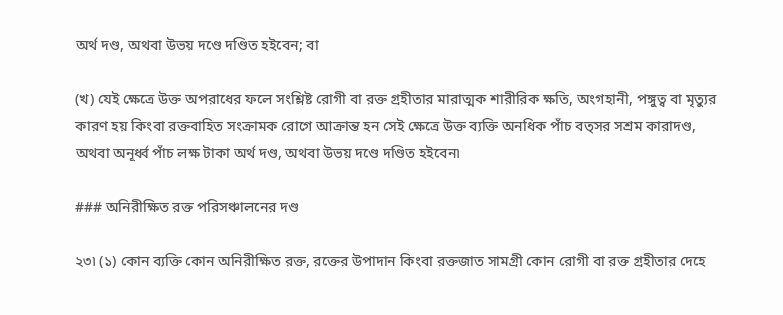অর্থ দণ্ড, অথবা উভয় দণ্ডে দণ্ডিত হইবেন; বা

(খ) যেই ক্ষেত্রে উক্ত অপরাধের ফলে সংশ্লিষ্ট রোগী বা রক্ত গ্রহীতার মারাত্মক শারীরিক ক্ষতি, অংগহানী, পঙ্গুত্ব বা মৃত্যুর কারণ হয় কিংবা রক্তবাহিত সংক্রামক রোগে আক্রান্ত হন সেই ক্ষেত্রে উক্ত ব্যক্তি অনধিক পাঁচ বত্সর সশ্রম কারাদণ্ড, অথবা অনূর্ধ্ব পাঁচ লক্ষ টাকা অর্থ দণ্ড, অথবা উভয় দণ্ডে দণ্ডিত হইবেন৷

### অনিরীক্ষিত রক্ত পরিসঞ্চালনের দণ্ড

২৩৷ (১) কোন ব্যক্তি কোন অনিরীক্ষিত রক্ত, রক্তের উপাদান কিংবা রক্তজাত সামগ্রী কোন রোগী বা রক্ত গ্রহীতার দেহে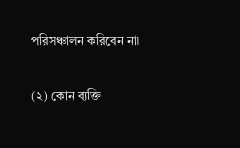পরিসঞ্চালন করিবেন না৷

(২) কোন ব্যক্তি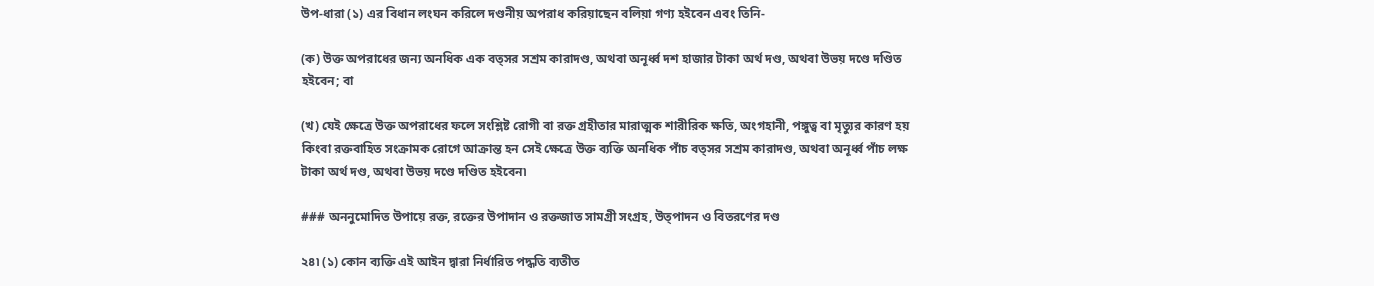উপ-ধারা (১) এর বিধান লংঘন করিলে দণ্ডনীয় অপরাধ করিয়াছেন বলিয়া গণ্য হইবেন এবং তিনি-

(ক) উক্ত অপরাধের জন্য অনধিক এক বত্সর সশ্রম কারাদণ্ড, অথবা অনূর্ধ্ব দশ হাজার টাকা অর্থ দণ্ড, অথবা উভয় দণ্ডে দণ্ডিত হইবেন; বা

(খ) যেই ক্ষেত্রে উক্ত অপরাধের ফলে সংশ্লিষ্ট রোগী বা রক্ত গ্রহীতার মারাত্মক শারীরিক ক্ষতি, অংগহানী, পঙ্গুত্ব বা মৃত্যুর কারণ হয় কিংবা রক্তবাহিত সংক্রামক রোগে আক্রান্ত হন সেই ক্ষেত্রে উক্ত ব্যক্তি অনধিক পাঁচ বত্সর সশ্রম কারাদণ্ড, অথবা অনূর্ধ্ব পাঁচ লক্ষ টাকা অর্থ দণ্ড, অথবা উভয় দণ্ডে দণ্ডিত হইবেন৷

### অননুমোদিত উপায়ে রক্ত, রক্তের উপাদান ও রক্তজাত সামগ্রী সংগ্রহ, উত্পাদন ও বিতরণের দণ্ড

২৪৷ (১) কোন ব্যক্তি এই আইন দ্বারা নির্ধারিত পদ্ধতি ব্যতীত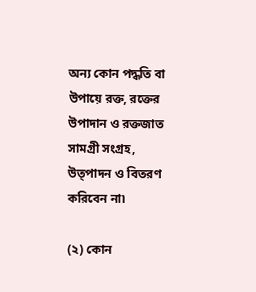অন্য কোন পদ্ধতি বা উপায়ে রক্ত, রক্তের উপাদান ও রক্তজাত সামগ্রী সংগ্রহ, উত্পাদন ও বিতরণ করিবেন না৷

(২) কোন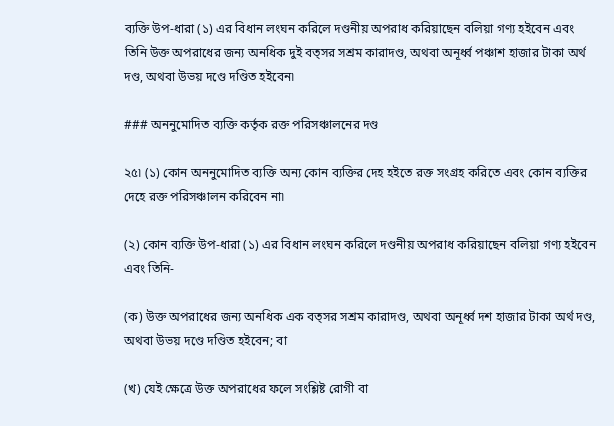ব্যক্তি উপ-ধারা (১) এর বিধান লংঘন করিলে দণ্ডনীয় অপরাধ করিয়াছেন বলিয়া গণ্য হইবেন এবং তিনি উক্ত অপরাধের জন্য অনধিক দুই বত্সর সশ্রম কারাদণ্ড, অথবা অনূর্ধ্ব পঞ্চাশ হাজার টাকা অর্থ দণ্ড, অথবা উভয় দণ্ডে দণ্ডিত হইবেন৷

### অননুমোদিত ব্যক্তি কর্তৃক রক্ত পরিসঞ্চালনের দণ্ড

২৫৷ (১) কোন অননুমোদিত ব্যক্তি অন্য কোন ব্যক্তির দেহ হইতে রক্ত সংগ্রহ করিতে এবং কোন ব্যক্তির দেহে রক্ত পরিসঞ্চালন করিবেন না৷

(২) কোন ব্যক্তি উপ-ধারা (১) এর বিধান লংঘন করিলে দণ্ডনীয় অপরাধ করিয়াছেন বলিয়া গণ্য হইবেন এবং তিনি-

(ক) উক্ত অপরাধের জন্য অনধিক এক বত্সর সশ্রম কারাদণ্ড, অথবা অনূর্ধ্ব দশ হাজার টাকা অর্থ দণ্ড, অথবা উভয় দণ্ডে দণ্ডিত হইবেন; বা

(খ) যেই ক্ষেত্রে উক্ত অপরাধের ফলে সংশ্লিষ্ট রোগী বা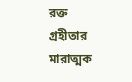রক্ত গ্রহীতার মারাত্মক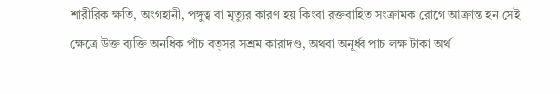শারীরিক ক্ষতি, অংগহানী, পঙ্গুত্ব বা মৃত্যুর কারণ হয় কিংবা রক্তবাহিত সংক্রামক রোগে আক্রান্ত হন সেই ক্ষেত্রে উক্ত ব্যক্তি অনধিক পাঁচ বত্সর সশ্রম কারাদণ্ড, অথবা অনূর্ধ্ব পাচ লক্ষ টাকা অর্থ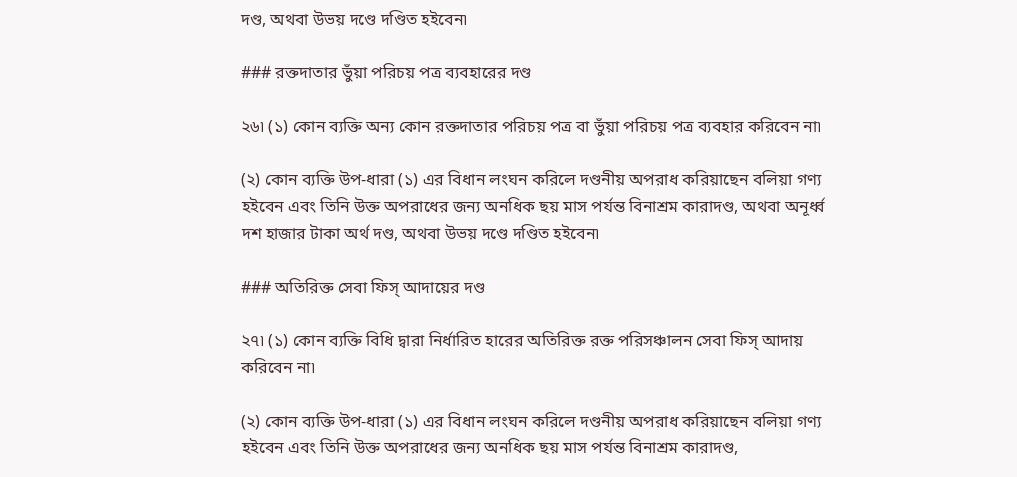দণ্ড, অথবা উভয় দণ্ডে দণ্ডিত হইবেন৷

### রক্তদাতার ভুঁয়া পরিচয় পত্র ব্যবহারের দণ্ড

২৬৷ (১) কোন ব্যক্তি অন্য কোন রক্তদাতার পরিচয় পত্র বা ভুঁয়া পরিচয় পত্র ব্যবহার করিবেন না৷

(২) কোন ব্যক্তি উপ-ধারা (১) এর বিধান লংঘন করিলে দণ্ডনীয় অপরাধ করিয়াছেন বলিয়া গণ্য হইবেন এবং তিনি উক্ত অপরাধের জন্য অনধিক ছয় মাস পর্যন্ত বিনাশ্রম কারাদণ্ড, অথবা অনূর্ধ্ব দশ হাজার টাকা অর্থ দণ্ড, অথবা উভয় দণ্ডে দণ্ডিত হইবেন৷

### অতিরিক্ত সেবা ফিস্‌ আদায়ের দণ্ড

২৭৷ (১) কোন ব্যক্তি বিধি দ্বারা নির্ধারিত হারের অতিরিক্ত রক্ত পরিসঞ্চালন সেবা ফিস্‌ আদায় করিবেন না৷

(২) কোন ব্যক্তি উপ-ধারা (১) এর বিধান লংঘন করিলে দণ্ডনীয় অপরাধ করিয়াছেন বলিয়া গণ্য হইবেন এবং তিনি উক্ত অপরাধের জন্য অনধিক ছয় মাস পর্যন্ত বিনাশ্রম কারাদণ্ড,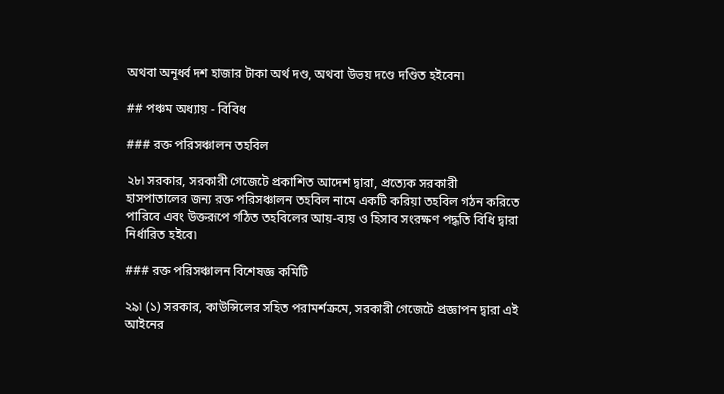অথবা অনূর্ধ্ব দশ হাজার টাকা অর্থ দণ্ড, অথবা উভয় দণ্ডে দণ্ডিত হইবেন৷

## পঞ্চম অধ্যায় - বিবিধ

### রক্ত পরিসঞ্চালন তহবিল

২৮৷ সরকার, সরকারী গেজেটে প্রকাশিত আদেশ দ্বারা, প্রত্যেক সরকারী হাসপাতালের জন্য রক্ত পরিসঞ্চালন তহবিল নামে একটি করিয়া তহবিল গঠন করিতে পারিবে এবং উক্তরূপে গঠিত তহবিলের আয়-ব্যয় ও হিসাব সংরক্ষণ পদ্ধতি বিধি দ্বারা নির্ধারিত হইবে৷

### রক্ত পরিসঞ্চালন বিশেষজ্ঞ কমিটি

২৯৷ (১) সরকার, কাউন্সিলের সহিত পরামর্শক্রমে, সরকারী গেজেটে প্রজ্ঞাপন দ্বারা এই আইনের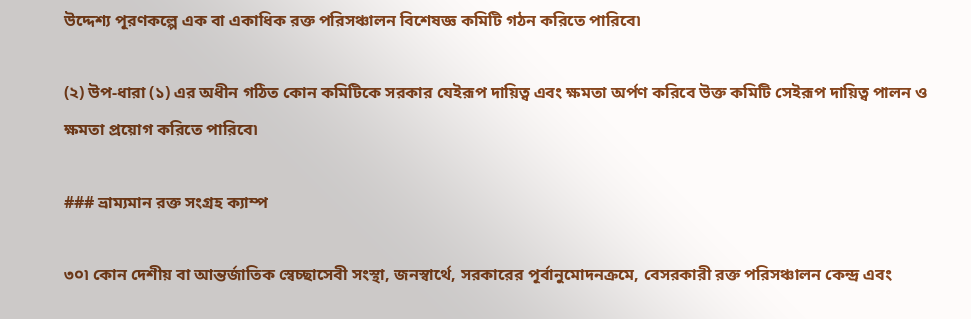উদ্দেশ্য পূরণকল্পে এক বা একাধিক রক্ত পরিসঞ্চালন বিশেষজ্ঞ কমিটি গঠন করিতে পারিবে৷

(২) উপ-ধারা (১) এর অধীন গঠিত কোন কমিটিকে সরকার যেইরূপ দায়িত্ব এবং ক্ষমতা অর্পণ করিবে উক্ত কমিটি সেইরূপ দায়িত্ব পালন ও ক্ষমতা প্রয়োগ করিতে পারিবে৷

### ভ্রাম্যমান রক্ত সংগ্রহ ক্যাম্প

৩০৷ কোন দেশীয় বা আন্তর্জাতিক স্বেচ্ছাসেবী সংস্থা, জনস্বার্থে, সরকারের পূর্বানুমোদনক্রমে, বেসরকারী রক্ত পরিসঞ্চালন কেন্দ্র এবং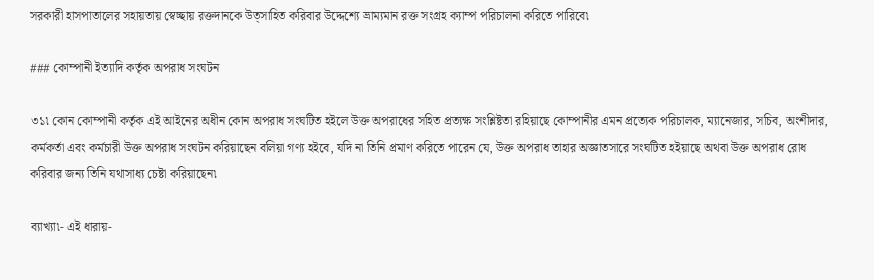সরকারী হাসপাতালের সহায়তায় স্বেচ্ছায় রক্তদানকে উত্সাহিত করিবার উদ্দেশ্যে ভ্রাম্যমান রক্ত সংগ্রহ ক্যাম্প পরিচালনা করিতে পারিবে৷

### কোম্পানী ইত্যাদি কর্তৃক অপরাধ সংঘটন

৩১৷ কোন কোম্পানী কর্তৃক এই আইনের অধীন কোন অপরাধ সংঘটিত হইলে উক্ত অপরাধের সহিত প্রত্যক্ষ সংশ্লিষ্টতা রহিয়াছে কোম্পানীর এমন প্রত্যেক পরিচালক, ম্যানেজার, সচিব, অংশীদার, কর্মকর্তা এবং কর্মচারী উক্ত অপরাধ সংঘটন করিয়াছেন বলিয়া গণ্য হইবে, যদি না তিনি প্রমাণ করিতে পারেন যে, উক্ত অপরাধ তাহার অজ্ঞাতসারে সংঘটিত হইয়াছে অথবা উক্ত অপরাধ রোধ করিবার জন্য তিনি যথাসাধ্য চেষ্টা করিয়াছেন৷

ব্যাখ্যা৷- এই ধারায়-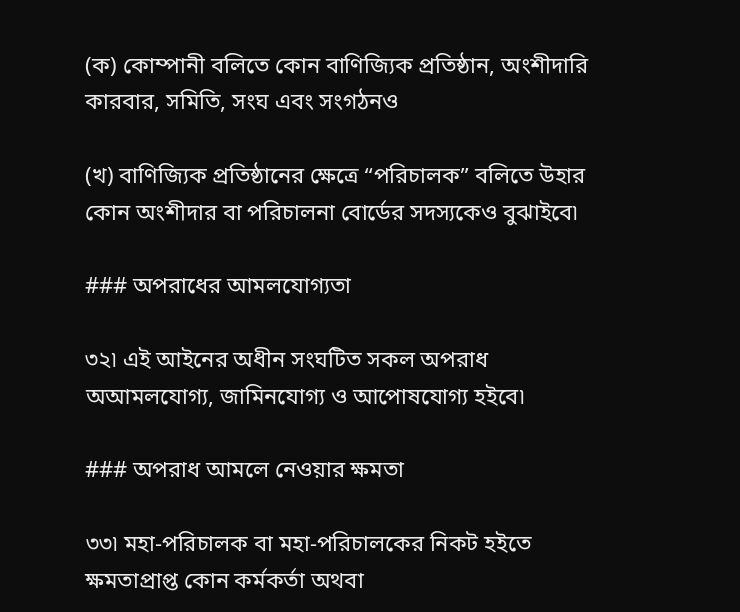(ক) কোম্পানী বলিতে কোন বাণিজ্যিক প্রতিষ্ঠান, অংশীদারি কারবার, সমিতি, সংঘ এবং সংগঠনও

(খ) বাণিজ্যিক প্রতিষ্ঠানের ক্ষেত্রে “পরিচালক” বলিতে উহার কোন অংশীদার বা পরিচালনা বোর্ডের সদস্যকেও বুঝাইবে৷

### অপরাধের আমলযোগ্যতা

৩২৷ এই আইনের অধীন সংঘটিত সকল অপরাধ অআমলযোগ্য, জামিনযোগ্য ও আপোষযোগ্য হইবে৷

### অপরাধ আমলে নেওয়ার ক্ষমতা

৩৩৷ মহা-পরিচালক বা মহা-পরিচালকের নিকট হইতে ক্ষমতাপ্রাপ্ত কোন কর্মকর্তা অথবা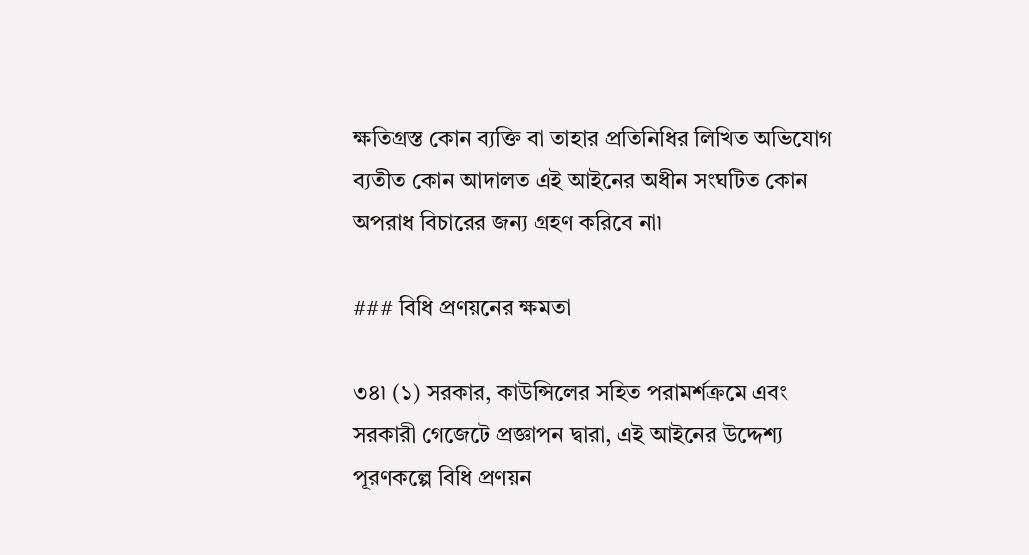ক্ষতিগ্রস্ত কোন ব্যক্তি বা তাহার প্রতিনিধির লিখিত অভিযোগ ব্যতীত কোন আদালত এই আইনের অধীন সংঘটিত কোন অপরাধ বিচারের জন্য গ্রহণ করিবে না৷

### বিধি প্রণয়নের ক্ষমতা

৩৪৷ (১) সরকার, কাউন্সিলের সহিত পরামর্শক্রমে এবং সরকারী গেজেটে প্রজ্ঞাপন দ্বারা, এই আইনের উদ্দেশ্য পূরণকল্পে বিধি প্রণয়ন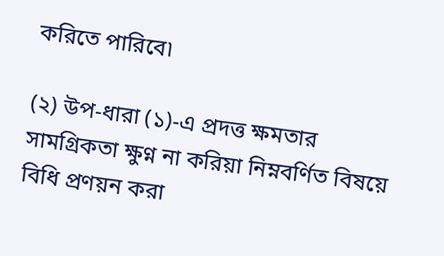করিতে পারিবে৷

(২) উপ-ধারা (১)-এ প্রদত্ত ক্ষমতার সামগ্রিকতা ক্ষুণ্ন না করিয়া নিম্নবর্ণিত বিষয়ে বিধি প্রণয়ন করা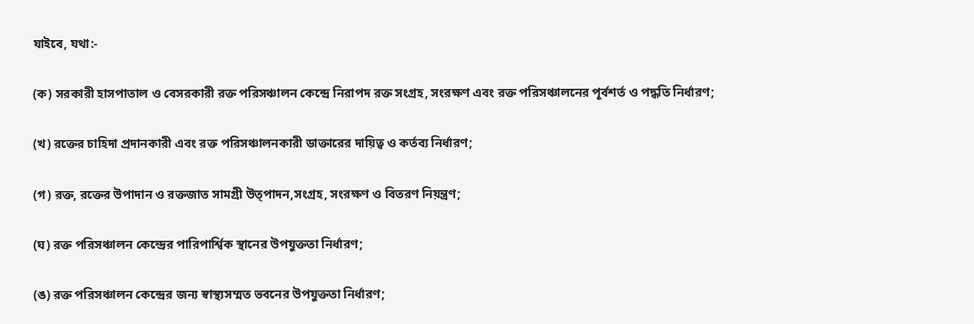যাইবে, যথা:-

(ক) সরকারী হাসপাতাল ও বেসরকারী রক্ত পরিসঞ্চালন কেন্দ্রে নিরাপদ রক্ত সংগ্রহ, সংরক্ষণ এবং রক্ত পরিসঞ্চালনের পূর্বশর্ত ও পদ্ধতি নির্ধারণ;

(খ) রক্তের চাহিদা প্রদানকারী এবং রক্ত পরিসঞ্চালনকারী ডাক্তারের দায়িত্ব ও কর্তব্য নির্ধারণ;

(গ) রক্ত, রক্তের উপাদান ও রক্তজাত সামগ্রী উত্পাদন,সংগ্রহ, সংরক্ষণ ও বিতরণ নিয়ন্ত্রণ;

(ঘ) রক্ত পরিসঞ্চালন কেন্দ্রের পারিপার্শ্বিক স্থানের উপযুক্ততা নির্ধারণ;

(ঙ) রক্ত পরিসঞ্চালন কেন্দ্রের জন্য স্বাস্থ্যসম্মত ভবনের উপযুক্ততা নির্ধারণ;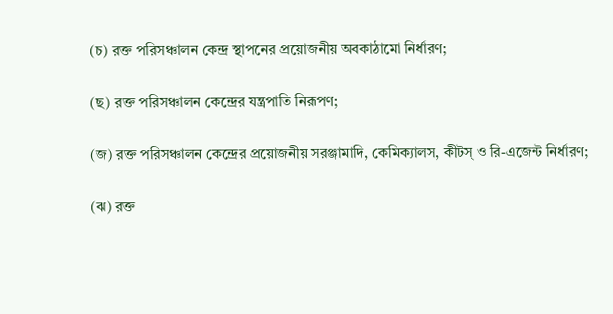(চ) রক্ত পরিসঞ্চালন কেন্দ্র স্থাপনের প্রয়োজনীয় অবকাঠামো নির্ধারণ;

(ছ) রক্ত পরিসঞ্চালন কেন্দ্রের যন্ত্রপাতি নিরূপণ;

(জ) রক্ত পরিসঞ্চালন কেন্দ্রের প্রয়োজনীয় সরঞ্জামাদি, কেমিক্যালস, কীটস্‌ ও রি-এজেন্ট নির্ধারণ;

(ঝ) রক্ত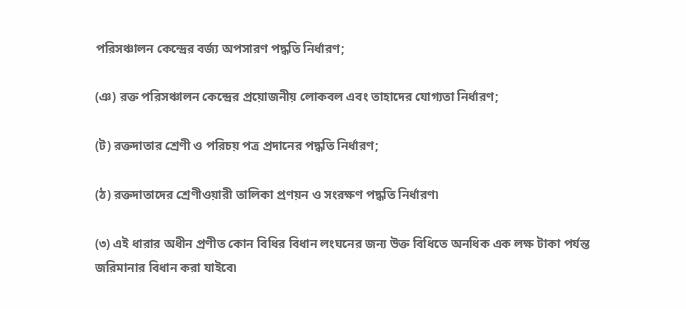পরিসঞ্চালন কেন্দ্রের বর্জ্য অপসারণ পদ্ধতি নির্ধারণ;

(ঞ) রক্ত পরিসঞ্চালন কেন্দ্রের প্রয়োজনীয় লোকবল এবং তাহাদের যোগ্যতা নির্ধারণ;

(ট) রক্তদাতার শ্রেণী ও পরিচয় পত্র প্রদানের পদ্ধতি নির্ধারণ;

(ঠ) রক্তদাতাদের শ্রেণীওয়ারী তালিকা প্রণয়ন ও সংরক্ষণ পদ্ধতি নির্ধারণ৷

(৩) এই ধারার অধীন প্রণীত কোন বিধির বিধান লংঘনের জন্য উক্ত বিধিতে অনধিক এক লক্ষ টাকা পর্যন্ত জরিমানার বিধান করা যাইবে৷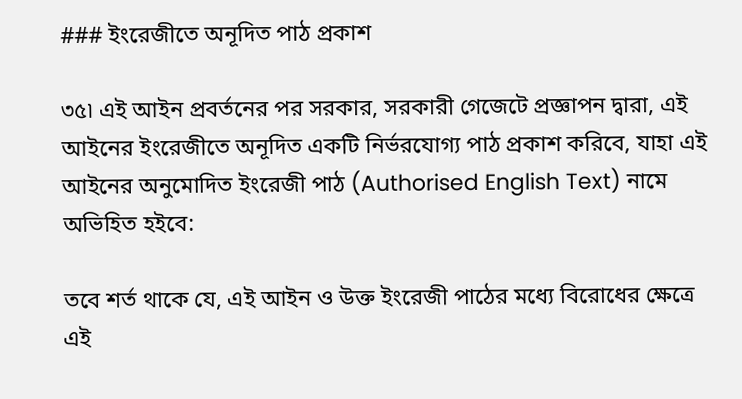### ইংরেজীতে অনূদিত পাঠ প্রকাশ

৩৫৷ এই আইন প্রবর্তনের পর সরকার, সরকারী গেজেটে প্রজ্ঞাপন দ্বারা, এই আইনের ইংরেজীতে অনূদিত একটি নির্ভরযোগ্য পাঠ প্রকাশ করিবে, যাহা এই আইনের অনুমোদিত ইংরেজী পাঠ (Authorised English Text) নামে অভিহিত হইবে:

তবে শর্ত থাকে যে, এই আইন ও উক্ত ইংরেজী পাঠের মধ্যে বিরোধের ক্ষেত্রে এই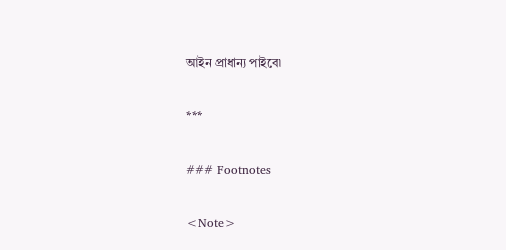আইন প্রাধান্য পাইবে৷

***

### Footnotes

<Note>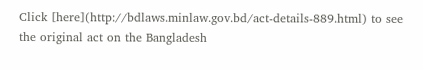Click [here](http://bdlaws.minlaw.gov.bd/act-details-889.html) to see the original act on the Bangladesh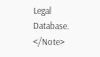Legal Database.
</Note>